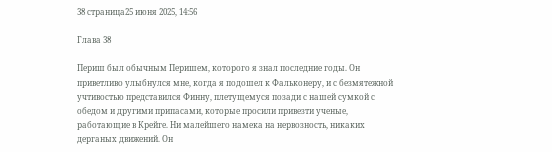38 страница25 июня 2025, 14:56

Глава 38

Периш был обычным Перишем, которого я знал последние годы. Он приветливо улыбнулся мне, когда я подошел к Фальконеру, и с безмятежной учтивостью представился Финну, плетущемуся позади с нашей сумкой с обедом и другими припасами, которые просили привезти ученые, работающие в Крейге. Ни малейшего намека на нервозность, никаких дерганых движений. Он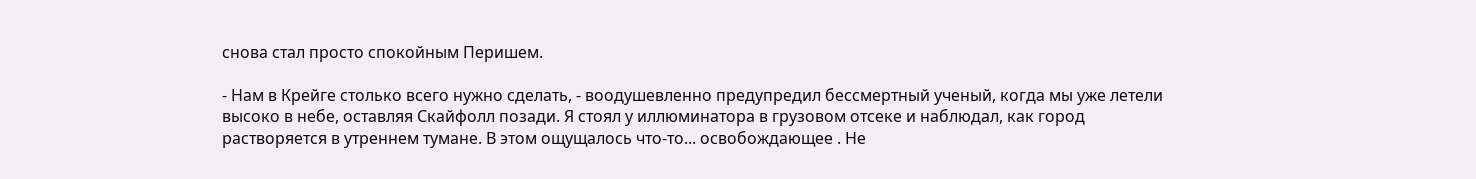снова стал просто спокойным Перишем.

- Нам в Крейге столько всего нужно сделать, - воодушевленно предупредил бессмертный ученый, когда мы уже летели высоко в небе, оставляя Скайфолл позади. Я стоял у иллюминатора в грузовом отсеке и наблюдал, как город растворяется в утреннем тумане. В этом ощущалось что-то... освобождающее . Не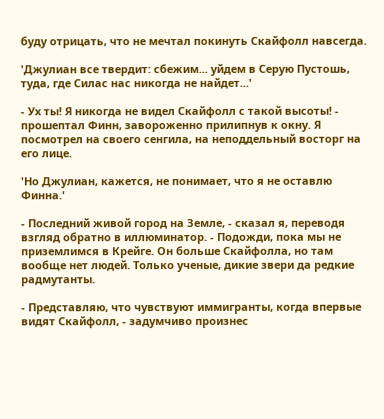буду отрицать, что не мечтал покинуть Скайфолл навсегда.

'Джулиан все твердит: сбежим... уйдем в Серую Пустошь, туда, где Силас нас никогда не найдет...'

- Ух ты! Я никогда не видел Скайфолл с такой высоты! - прошептал Финн, завороженно прилипнув к окну. Я посмотрел на своего сенгила, на неподдельный восторг на его лице.

'Но Джулиан, кажется, не понимает, что я не оставлю Финна.'

- Последний живой город на Земле, - сказал я, переводя взгляд обратно в иллюминатор. - Подожди, пока мы не приземлимся в Крейге. Он больше Скайфолла, но там вообще нет людей. Только ученые, дикие звери да редкие радмутанты.

- Представляю, что чувствуют иммигранты, когда впервые видят Скайфолл, - задумчиво произнес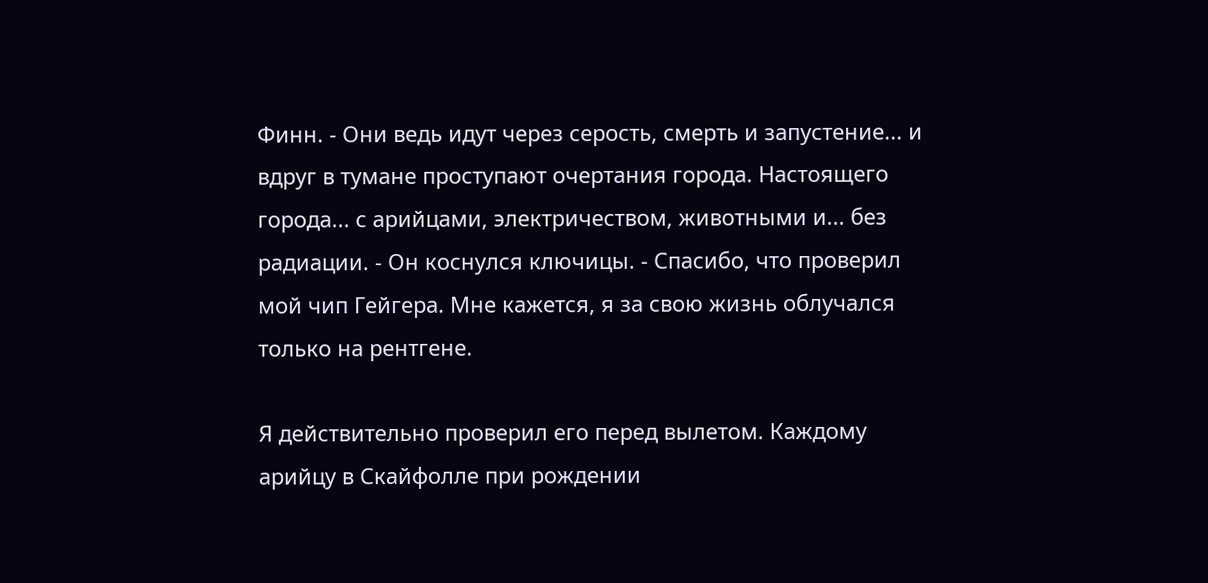Финн. - Они ведь идут через серость, смерть и запустение... и вдруг в тумане проступают очертания города. Настоящего города... с арийцами, электричеством, животными и... без радиации. - Он коснулся ключицы. - Спасибо, что проверил мой чип Гейгера. Мне кажется, я за свою жизнь облучался только на рентгене.

Я действительно проверил его перед вылетом. Каждому арийцу в Скайфолле при рождении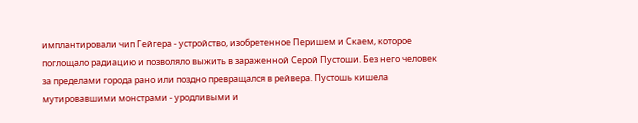имплантировали чип Гейгера - устройство, изобретенное Перишем и Скаем, которое поглощало радиацию и позволяло выжить в зараженной Серой Пустоши. Без него человек за пределами города рано или поздно превращался в рейвера. Пустошь кишела мутировавшими монстрами - уродливыми и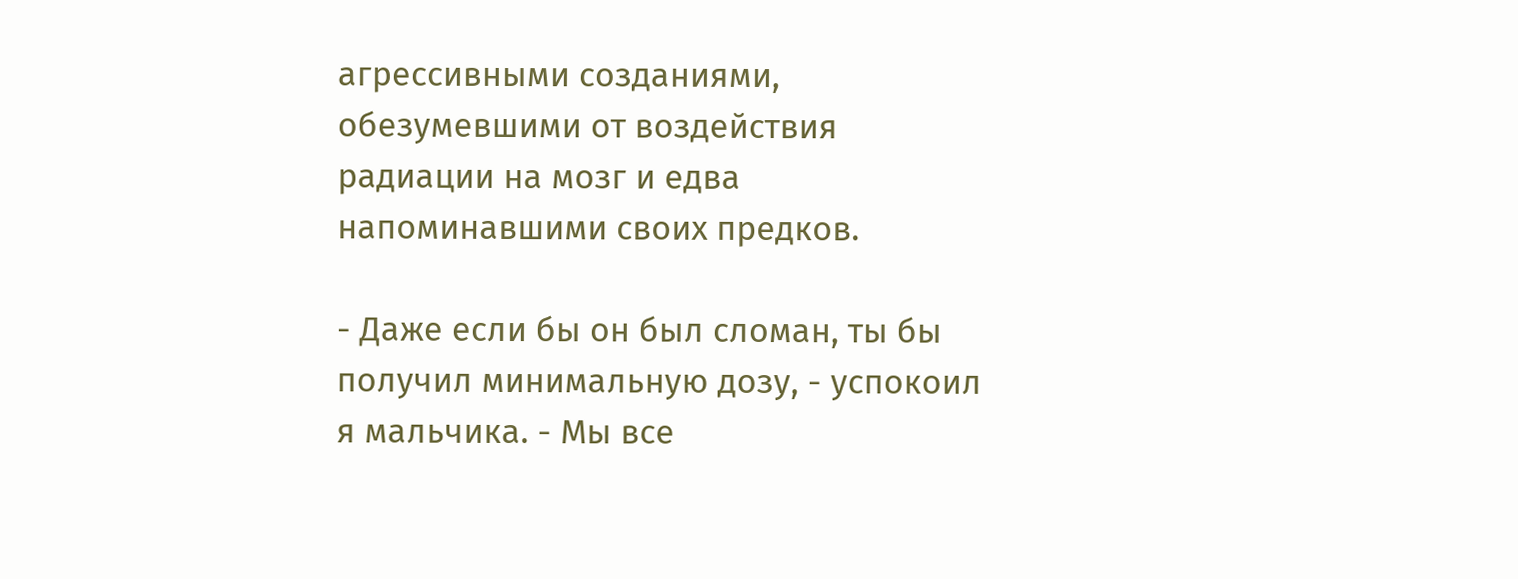агрессивными созданиями, обезумевшими от воздействия радиации на мозг и едва напоминавшими своих предков.

- Даже если бы он был сломан, ты бы получил минимальную дозу, - успокоил я мальчика. - Мы все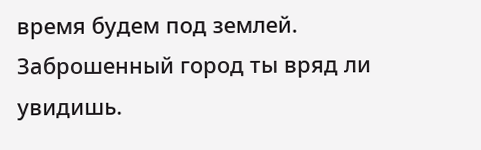время будем под землей. Заброшенный город ты вряд ли увидишь.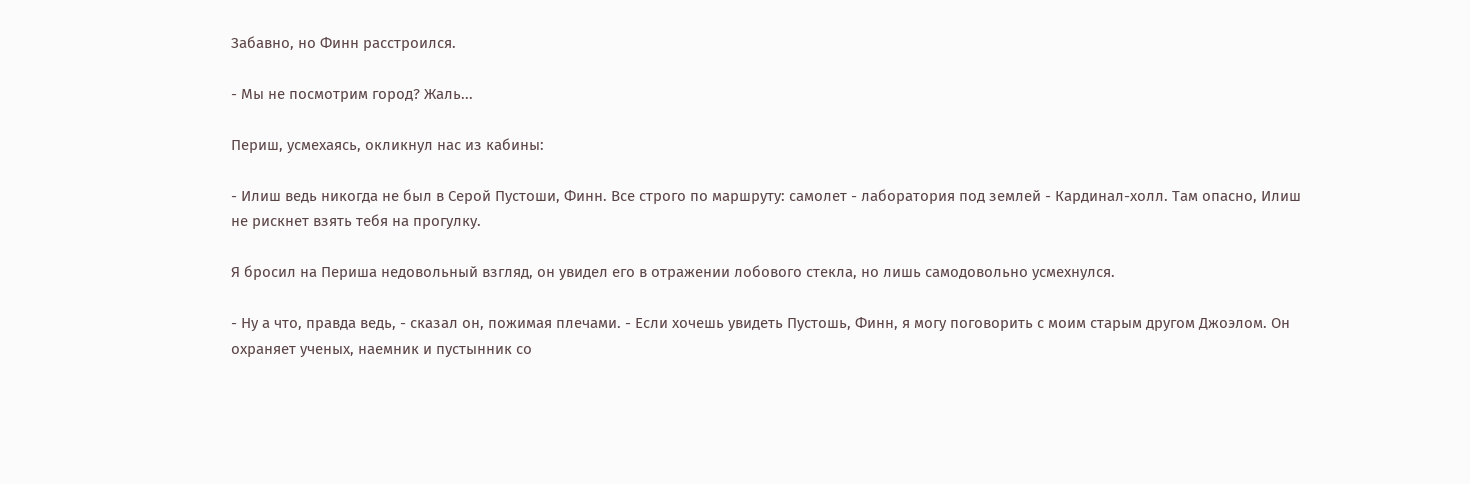Забавно, но Финн расстроился.

- Мы не посмотрим город? Жаль...

Периш, усмехаясь, окликнул нас из кабины:

- Илиш ведь никогда не был в Серой Пустоши, Финн. Все строго по маршруту: самолет - лаборатория под землей - Кардинал-холл. Там опасно, Илиш не рискнет взять тебя на прогулку.

Я бросил на Периша недовольный взгляд, он увидел его в отражении лобового стекла, но лишь самодовольно усмехнулся.

- Ну а что, правда ведь, - сказал он, пожимая плечами. - Если хочешь увидеть Пустошь, Финн, я могу поговорить с моим старым другом Джоэлом. Он охраняет ученых, наемник и пустынник со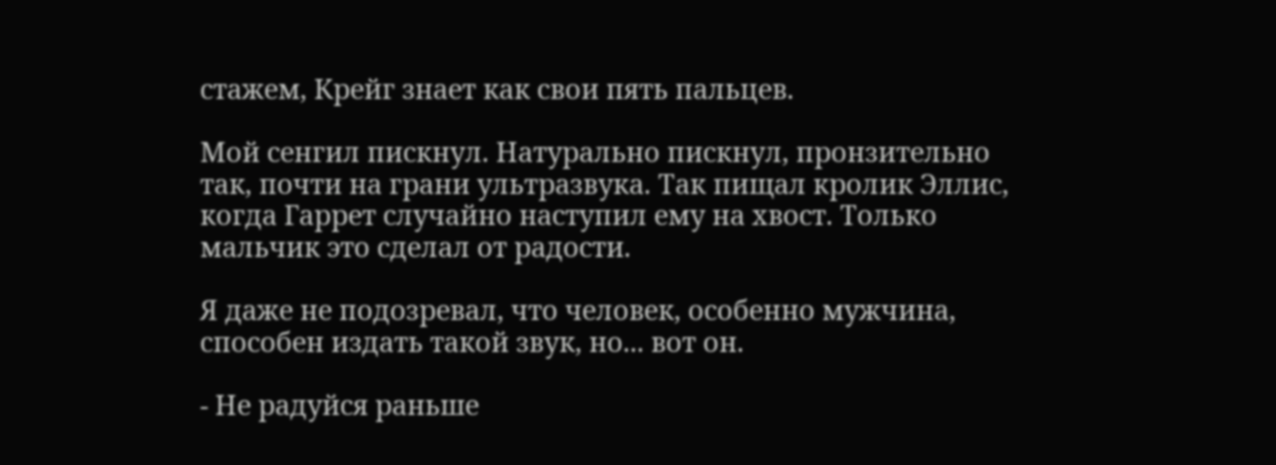стажем, Крейг знает как свои пять пальцев.

Мой сенгил пискнул. Натурально пискнул, пронзительно так, почти на грани ультразвука. Так пищал кролик Эллис, когда Гаррет случайно наступил ему на хвост. Только мальчик это сделал от радости.

Я даже не подозревал, что человек, особенно мужчина, способен издать такой звук, но... вот он.

- Не радуйся раньше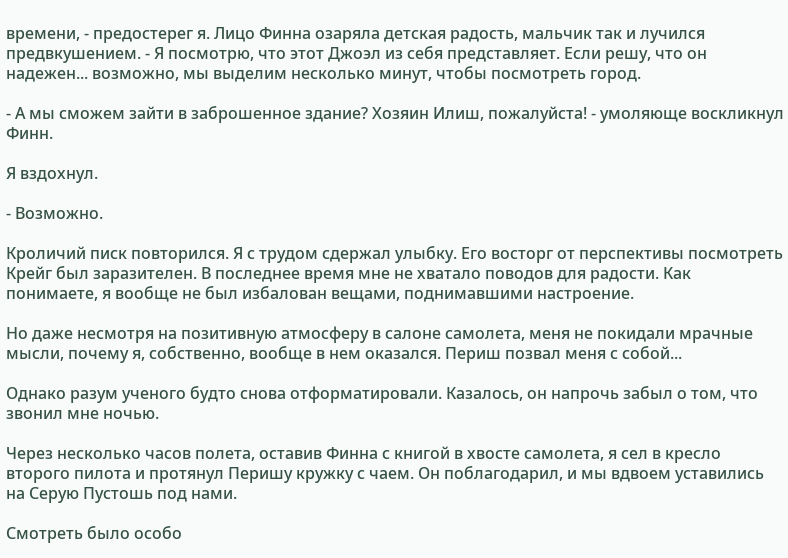времени, - предостерег я. Лицо Финна озаряла детская радость, мальчик так и лучился предвкушением. - Я посмотрю, что этот Джоэл из себя представляет. Если решу, что он надежен... возможно, мы выделим несколько минут, чтобы посмотреть город.

- А мы сможем зайти в заброшенное здание? Хозяин Илиш, пожалуйста! - умоляюще воскликнул Финн.

Я вздохнул.

- Возможно.

Кроличий писк повторился. Я с трудом сдержал улыбку. Его восторг от перспективы посмотреть Крейг был заразителен. В последнее время мне не хватало поводов для радости. Как понимаете, я вообще не был избалован вещами, поднимавшими настроение.

Но даже несмотря на позитивную атмосферу в салоне самолета, меня не покидали мрачные мысли, почему я, собственно, вообще в нем оказался. Периш позвал меня с собой...

Однако разум ученого будто снова отформатировали. Казалось, он напрочь забыл о том, что звонил мне ночью.

Через несколько часов полета, оставив Финна с книгой в хвосте самолета, я сел в кресло второго пилота и протянул Перишу кружку с чаем. Он поблагодарил, и мы вдвоем уставились на Серую Пустошь под нами.

Смотреть было особо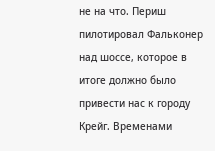не на что. Периш пилотировал Фальконер над шоссе, которое в итоге должно было привести нас к городу Крейг. Временами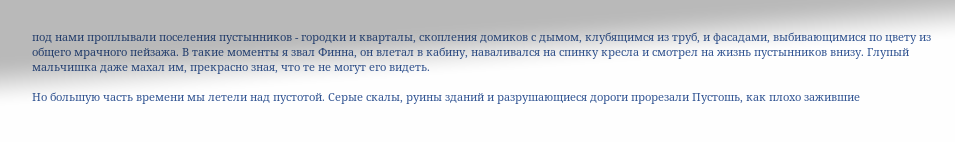под нами проплывали поселения пустынников - городки и кварталы, скопления домиков с дымом, клубящимся из труб, и фасадами, выбивающимися по цвету из общего мрачного пейзажа. В такие моменты я звал Финна, он влетал в кабину, наваливался на спинку кресла и смотрел на жизнь пустынников внизу. Глупый мальчишка даже махал им, прекрасно зная, что те не могут его видеть.

Но большую часть времени мы летели над пустотой. Серые скалы, руины зданий и разрушающиеся дороги прорезали Пустошь, как плохо зажившие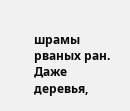шрамы рваных ран. Даже деревья,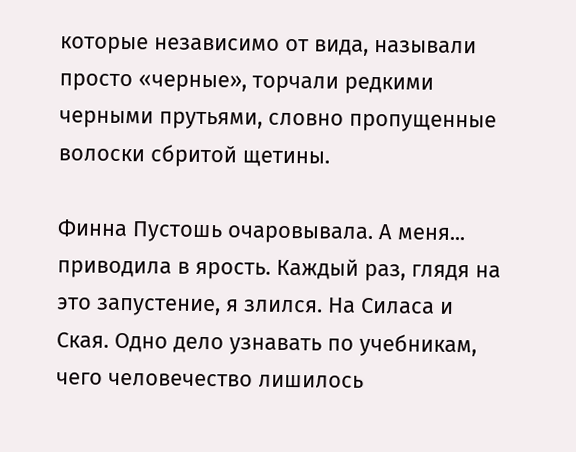которые независимо от вида, называли просто «черные», торчали редкими черными прутьями, словно пропущенные волоски сбритой щетины.

Финна Пустошь очаровывала. А меня... приводила в ярость. Каждый раз, глядя на это запустение, я злился. На Силаса и Ская. Одно дело узнавать по учебникам, чего человечество лишилось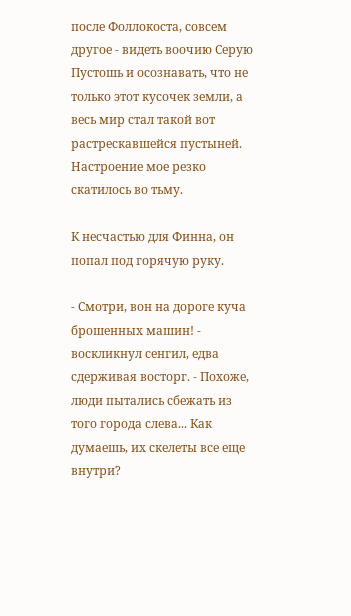после Фоллокоста, совсем другое - видеть воочию Серую Пустошь и осознавать, что не только этот кусочек земли, а весь мир стал такой вот растрескавшейся пустыней. Настроение мое резко скатилось во тьму.

К несчастью для Финна, он попал под горячую руку.

- Смотри, вон на дороге куча брошенных машин! - воскликнул сенгил, едва сдерживая восторг. - Похоже, люди пытались сбежать из того города слева... Как думаешь, их скелеты все еще внутри?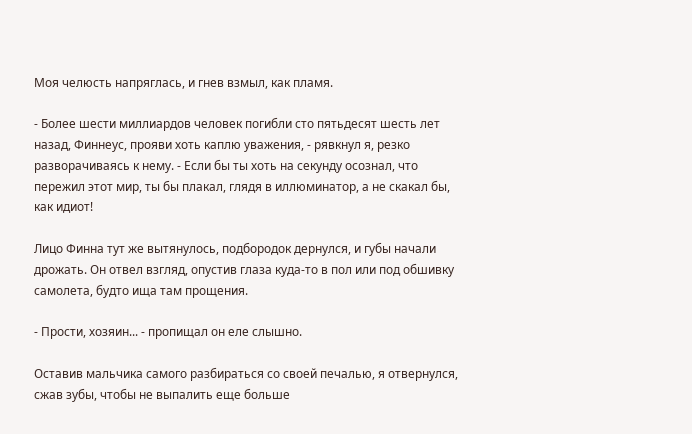Моя челюсть напряглась, и гнев взмыл, как пламя.

- Более шести миллиардов человек погибли сто пятьдесят шесть лет назад, Финнеус, прояви хоть каплю уважения, - рявкнул я, резко разворачиваясь к нему. - Если бы ты хоть на секунду осознал, что пережил этот мир, ты бы плакал, глядя в иллюминатор, а не скакал бы, как идиот!

Лицо Финна тут же вытянулось, подбородок дернулся, и губы начали дрожать. Он отвел взгляд, опустив глаза куда-то в пол или под обшивку самолета, будто ища там прощения.

- Прости, хозяин... - пропищал он еле слышно.

Оставив мальчика самого разбираться со своей печалью, я отвернулся, сжав зубы, чтобы не выпалить еще больше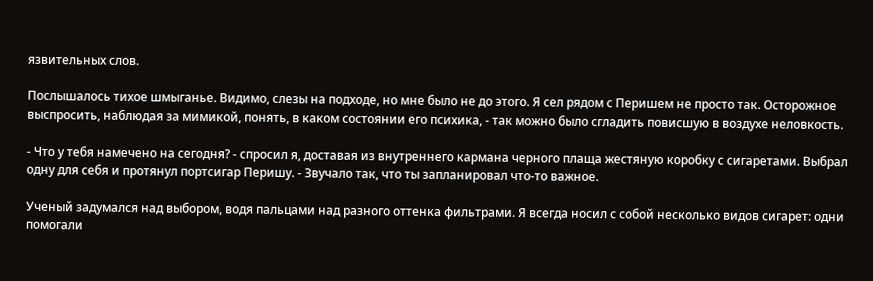язвительных слов.

Послышалось тихое шмыганье. Видимо, слезы на подходе, но мне было не до этого. Я сел рядом с Перишем не просто так. Осторожное выспросить, наблюдая за мимикой, понять, в каком состоянии его психика, - так можно было сгладить повисшую в воздухе неловкость.

- Что у тебя намечено на сегодня? - спросил я, доставая из внутреннего кармана черного плаща жестяную коробку с сигаретами. Выбрал одну для себя и протянул портсигар Перишу. - Звучало так, что ты запланировал что-то важное.

Ученый задумался над выбором, водя пальцами над разного оттенка фильтрами. Я всегда носил с собой несколько видов сигарет: одни помогали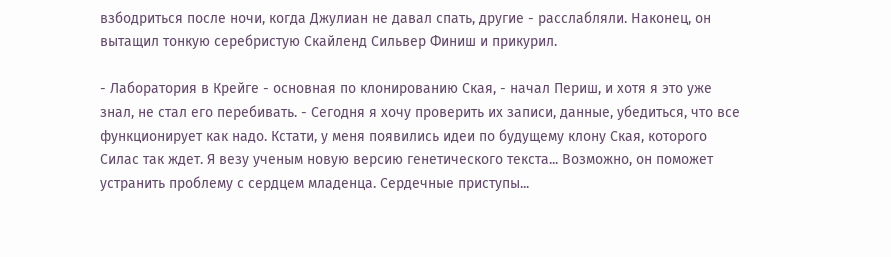взбодриться после ночи, когда Джулиан не давал спать, другие - расслабляли. Наконец, он вытащил тонкую серебристую Скайленд Сильвер Финиш и прикурил.

- Лаборатория в Крейге - основная по клонированию Ская, - начал Периш, и хотя я это уже знал, не стал его перебивать. - Сегодня я хочу проверить их записи, данные, убедиться, что все функционирует как надо. Кстати, у меня появились идеи по будущему клону Ская, которого Силас так ждет. Я везу ученым новую версию генетического текста... Возможно, он поможет устранить проблему с сердцем младенца. Сердечные приступы...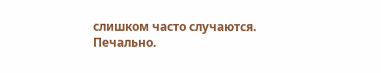слишком часто случаются. Печально.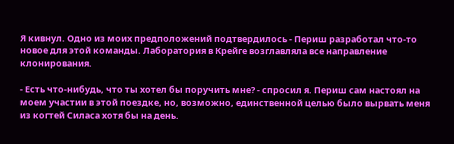Я кивнул. Одно из моих предположений подтвердилось - Периш разработал что-то новое для этой команды. Лаборатория в Крейге возглавляла все направление клонирования.

- Есть что-нибудь, что ты хотел бы поручить мне? - спросил я. Периш сам настоял на моем участии в этой поездке, но, возможно, единственной целью было вырвать меня из когтей Силаса хотя бы на день.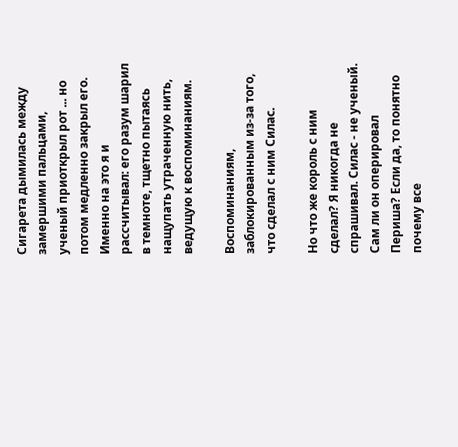Сигарета дымилась между замершими пальцами, ученый приоткрыл рот ... но потом медленно закрыл его. Именно на это я и рассчитывал: его разум шарил в темноте, тщетно пытаясь нащупать утраченную нить, ведущую к воспоминаниям.

Воспоминаниям, заблокированным из-за того, что сделал с ним Силас.

Но что же король с ним сделал? Я никогда не спрашивал. Силас - не ученый. Сам ли он оперировал Периша? Если да, то понятно почему все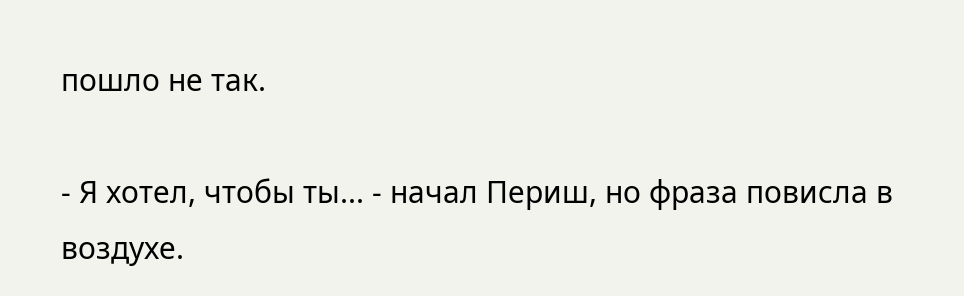пошло не так.

- Я хотел, чтобы ты... - начал Периш, но фраза повисла в воздухе.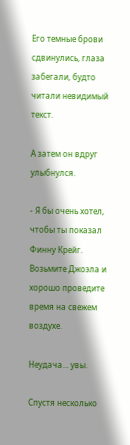Его темные брови сдвинулись, глаза забегали, будто читали невидимый текст.

А затем он вдруг улыбнулся.

- Я бы очень хотел, чтобы ты показал Финну Крейг. Возьмите Джоэла и хорошо проведите время на свежем воздухе.

Неудача... увы.

Спустя несколько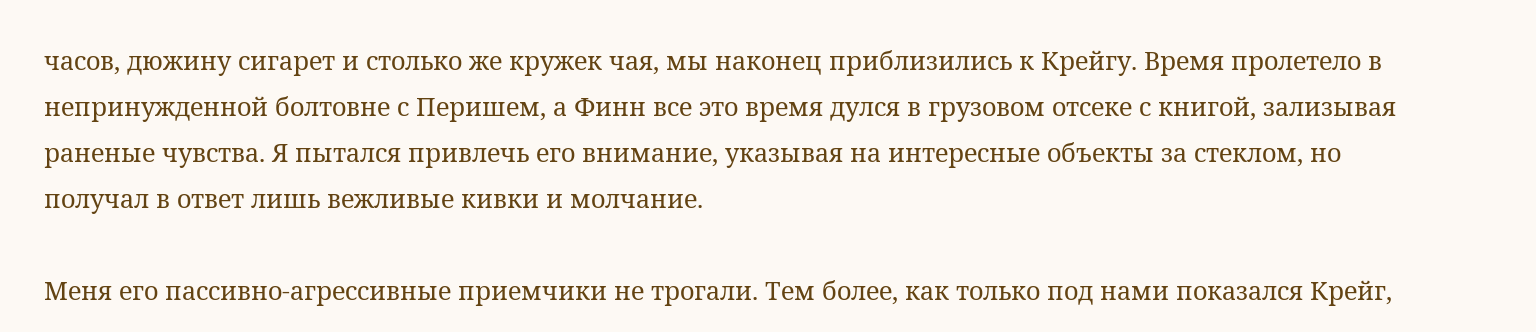часов, дюжину сигарет и столько же кружек чая, мы наконец приблизились к Крейгу. Время пролетело в непринужденной болтовне с Перишем, а Финн все это время дулся в грузовом отсеке с книгой, зализывая раненые чувства. Я пытался привлечь его внимание, указывая на интересные объекты за стеклом, но получал в ответ лишь вежливые кивки и молчание.

Меня его пассивно-агрессивные приемчики не трогали. Тем более, как только под нами показался Крейг,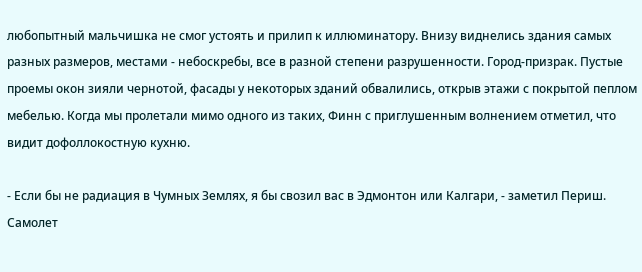любопытный мальчишка не смог устоять и прилип к иллюминатору. Внизу виднелись здания самых разных размеров, местами - небоскребы, все в разной степени разрушенности. Город-призрак. Пустые проемы окон зияли чернотой, фасады у некоторых зданий обвалились, открыв этажи с покрытой пеплом мебелью. Когда мы пролетали мимо одного из таких, Финн с приглушенным волнением отметил, что видит дофоллокостную кухню.

- Если бы не радиация в Чумных Землях, я бы свозил вас в Эдмонтон или Калгари, - заметил Периш. Самолет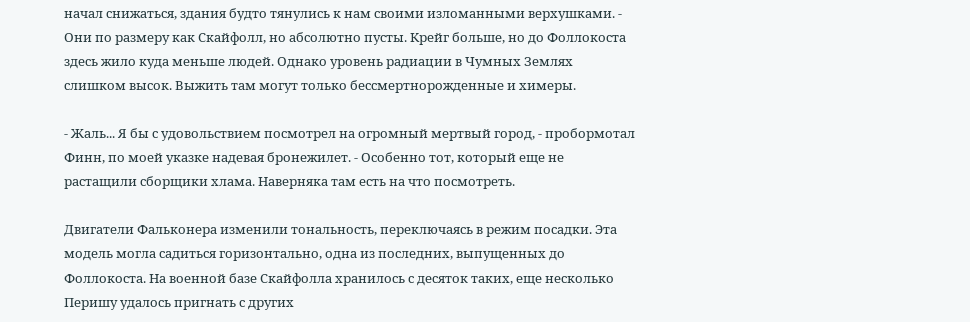начал снижаться, здания будто тянулись к нам своими изломанными верхушками. - Они по размеру как Скайфолл, но абсолютно пусты. Крейг больше, но до Фоллокоста здесь жило куда меньше людей. Однако уровень радиации в Чумных Землях слишком высок. Выжить там могут только бессмертнорожденные и химеры.

- Жаль... Я бы с удовольствием посмотрел на огромный мертвый город, - пробормотал Финн, по моей указке надевая бронежилет. - Особенно тот, который еще не растащили сборщики хлама. Наверняка там есть на что посмотреть.

Двигатели Фальконера изменили тональность, переключаясь в режим посадки. Эта модель могла садиться горизонтально, одна из последних, выпущенных до Фоллокоста. На военной базе Скайфолла хранилось с десяток таких, еще несколько Перишу удалось пригнать с других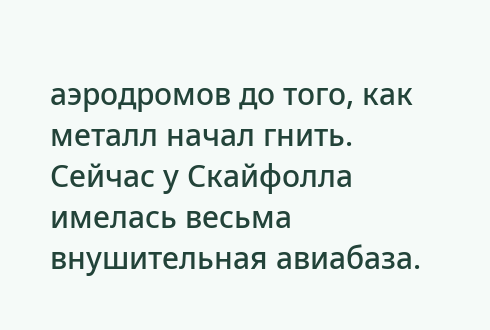аэродромов до того, как металл начал гнить. Сейчас у Скайфолла имелась весьма внушительная авиабаза.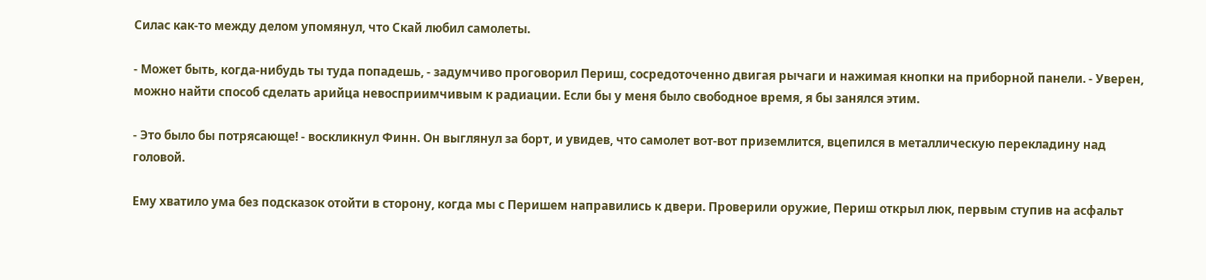Силас как-то между делом упомянул, что Скай любил самолеты.

- Может быть, когда-нибудь ты туда попадешь, - задумчиво проговорил Периш, сосредоточенно двигая рычаги и нажимая кнопки на приборной панели. - Уверен, можно найти способ сделать арийца невосприимчивым к радиации. Если бы у меня было свободное время, я бы занялся этим.

- Это было бы потрясающе! - воскликнул Финн. Он выглянул за борт, и увидев, что самолет вот-вот приземлится, вцепился в металлическую перекладину над головой.

Ему хватило ума без подсказок отойти в сторону, когда мы с Перишем направились к двери. Проверили оружие, Периш открыл люк, первым ступив на асфальт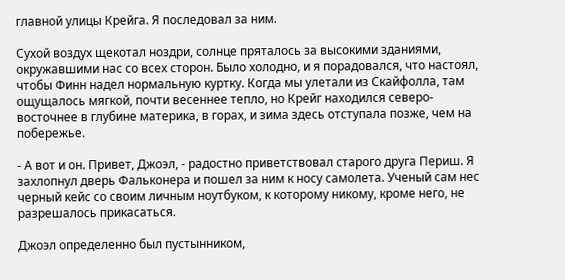главной улицы Крейга. Я последовал за ним.

Сухой воздух щекотал ноздри, солнце пряталось за высокими зданиями, окружавшими нас со всех сторон. Было холодно, и я порадовался, что настоял, чтобы Финн надел нормальную куртку. Когда мы улетали из Скайфолла, там ощущалось мягкой, почти весеннее тепло, но Крейг находился северо-восточнее в глубине материка, в горах, и зима здесь отступала позже, чем на побережье.

- А вот и он. Привет, Джоэл, - радостно приветствовал старого друга Периш. Я захлопнул дверь Фальконера и пошел за ним к носу самолета. Ученый сам нес черный кейс со своим личным ноутбуком, к которому никому, кроме него, не разрешалось прикасаться.

Джоэл определенно был пустынником,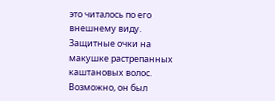это читалось по его внешнему виду. Защитные очки на макушке растрепанных каштановых волос. Возможно, он был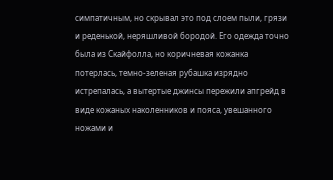симпатичным, но скрывал это под слоем пыли, грязи и реденькой, неряшливой бородой. Его одежда точно была из Скайфолла, но коричневая кожанка потерлась, темно-зеленая рубашка изрядно истрепалась, а вытертые джинсы пережили апгрейд в виде кожаных наколенников и пояса, увешанного ножами и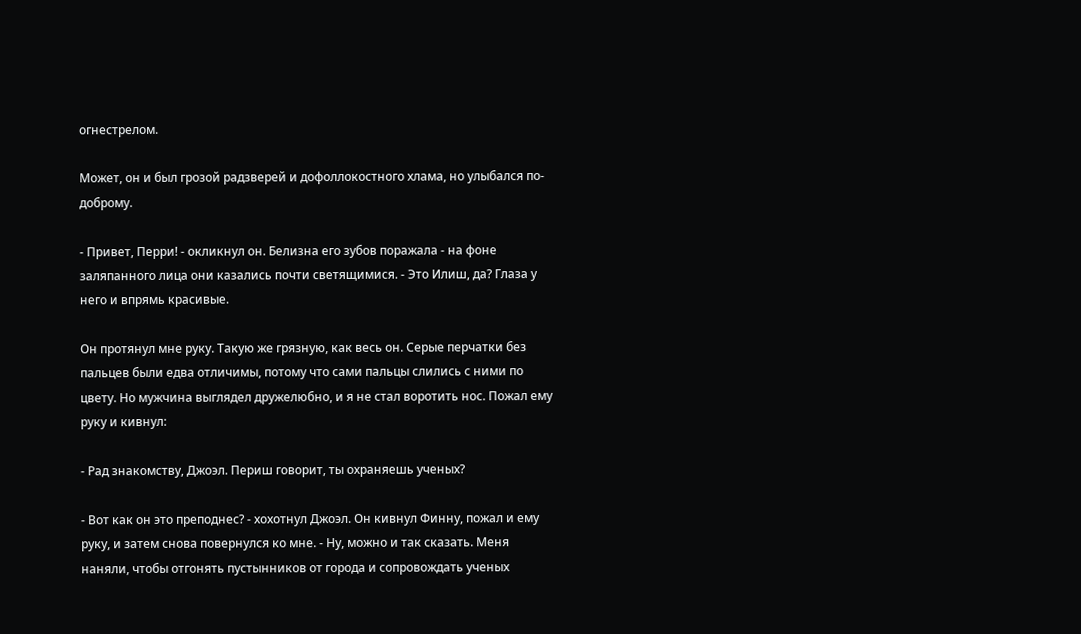огнестрелом.

Может, он и был грозой радзверей и дофоллокостного хлама, но улыбался по-доброму.

- Привет, Перри! - окликнул он. Белизна его зубов поражала - на фоне заляпанного лица они казались почти светящимися. - Это Илиш, да? Глаза у него и впрямь красивые.

Он протянул мне руку. Такую же грязную, как весь он. Серые перчатки без пальцев были едва отличимы, потому что сами пальцы слились с ними по цвету. Но мужчина выглядел дружелюбно, и я не стал воротить нос. Пожал ему руку и кивнул:

- Рад знакомству, Джоэл. Периш говорит, ты охраняешь ученых?

- Вот как он это преподнес? - хохотнул Джоэл. Он кивнул Финну, пожал и ему руку, и затем снова повернулся ко мне. - Ну, можно и так сказать. Меня наняли, чтобы отгонять пустынников от города и сопровождать ученых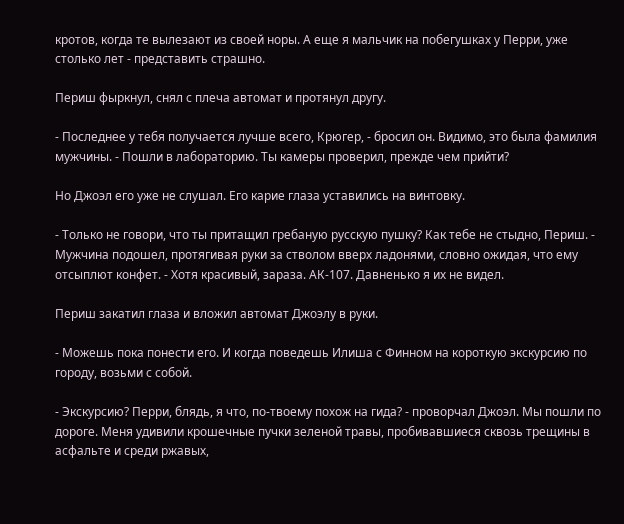кротов, когда те вылезают из своей норы. А еще я мальчик на побегушках у Перри, уже столько лет - представить страшно.

Периш фыркнул, снял с плеча автомат и протянул другу.

- Последнее у тебя получается лучше всего, Крюгер, - бросил он. Видимо, это была фамилия мужчины. - Пошли в лабораторию. Ты камеры проверил, прежде чем прийти?

Но Джоэл его уже не слушал. Его карие глаза уставились на винтовку.

- Только не говори, что ты притащил гребаную русскую пушку? Как тебе не стыдно, Периш. - Мужчина подошел, протягивая руки за стволом вверх ладонями, словно ожидая, что ему отсыплют конфет. - Хотя красивый, зараза. АК-107. Давненько я их не видел.

Периш закатил глаза и вложил автомат Джоэлу в руки.

- Можешь пока понести его. И когда поведешь Илиша с Финном на короткую экскурсию по городу, возьми с собой.

- Экскурсию? Перри, блядь, я что, по-твоему похож на гида? - проворчал Джоэл. Мы пошли по дороге. Меня удивили крошечные пучки зеленой травы, пробивавшиеся сквозь трещины в асфальте и среди ржавых,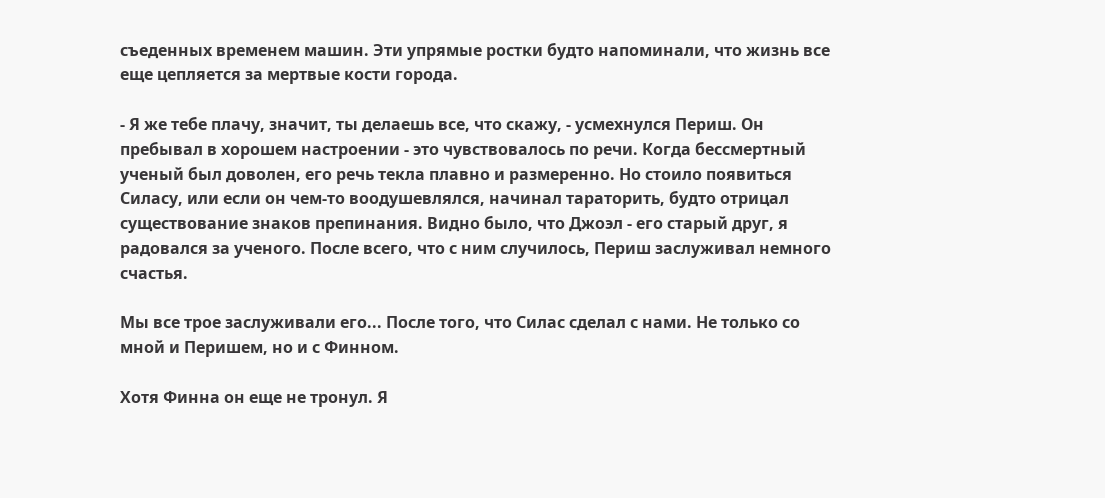съеденных временем машин. Эти упрямые ростки будто напоминали, что жизнь все еще цепляется за мертвые кости города.

- Я же тебе плачу, значит, ты делаешь все, что скажу, - усмехнулся Периш. Он пребывал в хорошем настроении - это чувствовалось по речи. Когда бессмертный ученый был доволен, его речь текла плавно и размеренно. Но стоило появиться Силасу, или если он чем-то воодушевлялся, начинал тараторить, будто отрицал существование знаков препинания. Видно было, что Джоэл - его старый друг, я радовался за ученого. После всего, что с ним случилось, Периш заслуживал немного счастья.

Мы все трое заслуживали его... После того, что Силас сделал с нами. Не только со мной и Перишем, но и с Финном.

Хотя Финна он еще не тронул. Я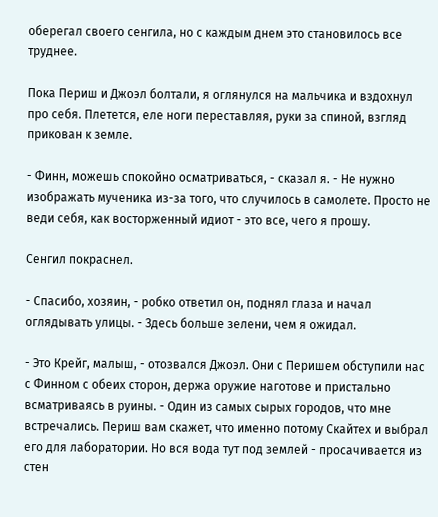оберегал своего сенгила, но с каждым днем это становилось все труднее.

Пока Периш и Джоэл болтали, я оглянулся на мальчика и вздохнул про себя. Плетется, еле ноги переставляя, руки за спиной, взгляд прикован к земле.

- Финн, можешь спокойно осматриваться, - сказал я. - Не нужно изображать мученика из-за того, что случилось в самолете. Просто не веди себя, как восторженный идиот - это все, чего я прошу.

Сенгил покраснел.

- Спасибо, хозяин, - робко ответил он, поднял глаза и начал оглядывать улицы. - Здесь больше зелени, чем я ожидал.

- Это Крейг, малыш, - отозвался Джоэл. Они с Перишем обступили нас с Финном с обеих сторон, держа оружие наготове и пристально всматриваясь в руины. - Один из самых сырых городов, что мне встречались. Периш вам скажет, что именно потому Скайтех и выбрал его для лаборатории. Но вся вода тут под землей - просачивается из стен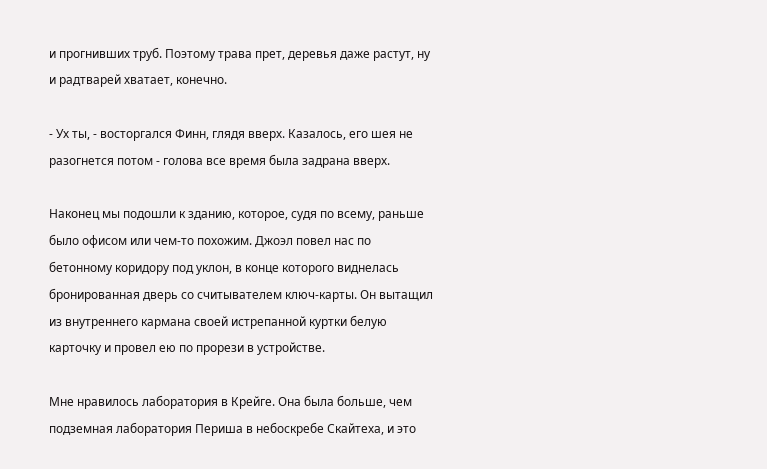и прогнивших труб. Поэтому трава прет, деревья даже растут, ну и радтварей хватает, конечно.

- Ух ты, - восторгался Финн, глядя вверх. Казалось, его шея не разогнется потом - голова все время была задрана вверх.

Наконец мы подошли к зданию, которое, судя по всему, раньше было офисом или чем-то похожим. Джоэл повел нас по бетонному коридору под уклон, в конце которого виднелась бронированная дверь со считывателем ключ-карты. Он вытащил из внутреннего кармана своей истрепанной куртки белую карточку и провел ею по прорези в устройстве.

Мне нравилось лаборатория в Крейге. Она была больше, чем подземная лаборатория Периша в небоскребе Скайтеха, и это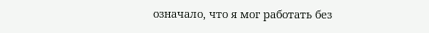означало, что я мог работать без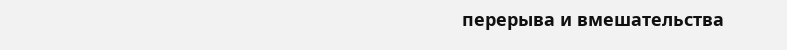перерыва и вмешательства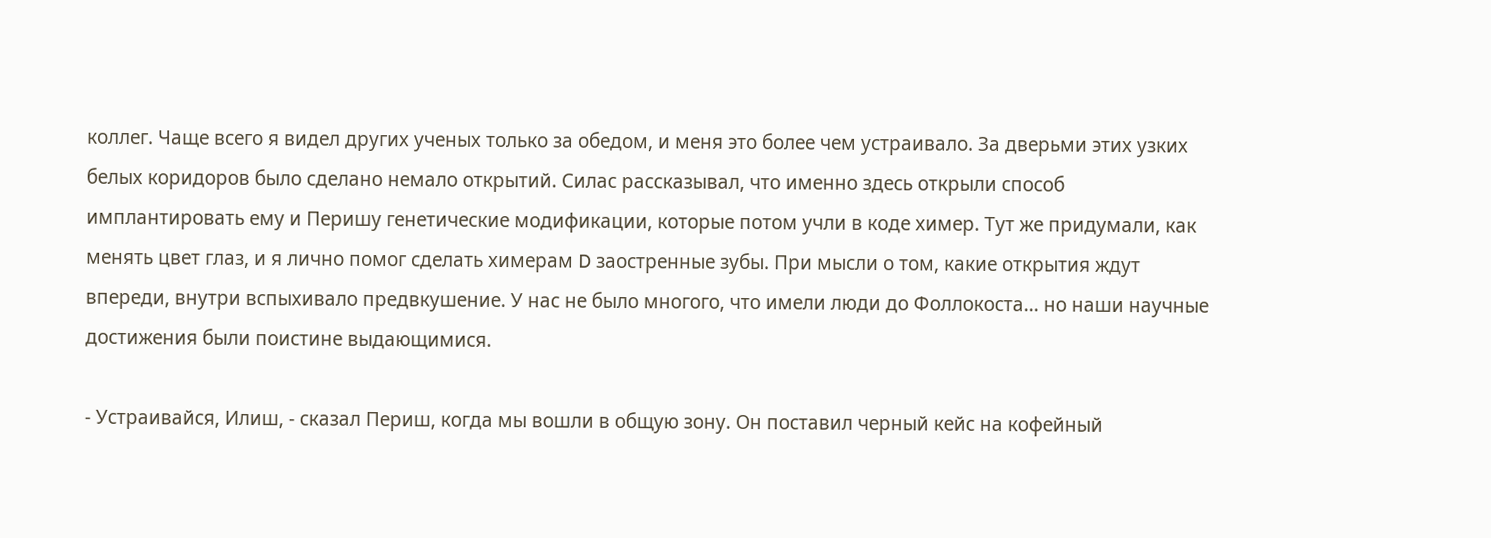коллег. Чаще всего я видел других ученых только за обедом, и меня это более чем устраивало. За дверьми этих узких белых коридоров было сделано немало открытий. Силас рассказывал, что именно здесь открыли способ имплантировать ему и Перишу генетические модификации, которые потом учли в коде химер. Тут же придумали, как менять цвет глаз, и я лично помог сделать химерам D заостренные зубы. При мысли о том, какие открытия ждут впереди, внутри вспыхивало предвкушение. У нас не было многого, что имели люди до Фоллокоста... но наши научные достижения были поистине выдающимися.

- Устраивайся, Илиш, - сказал Периш, когда мы вошли в общую зону. Он поставил черный кейс на кофейный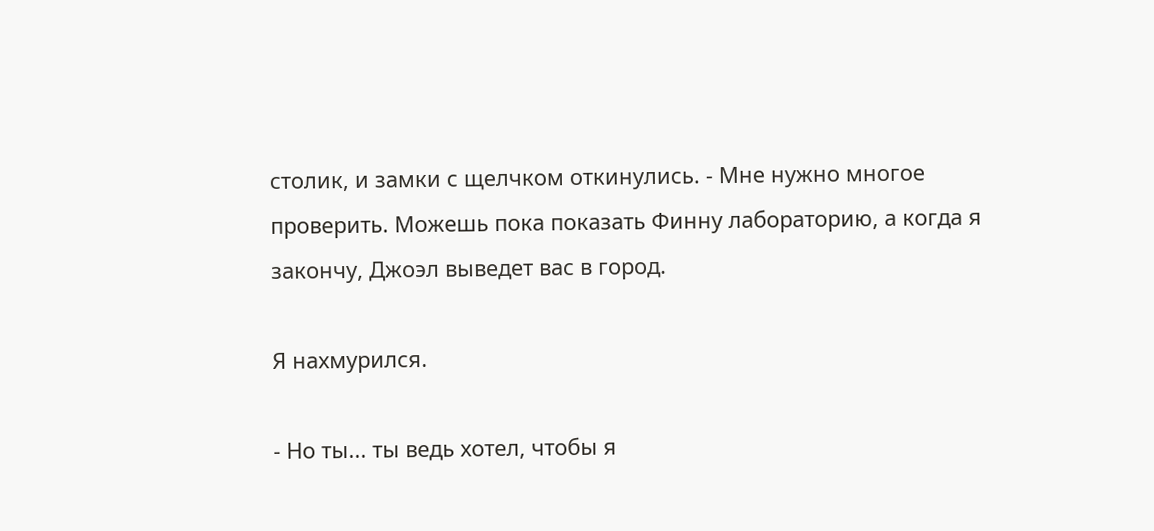столик, и замки с щелчком откинулись. - Мне нужно многое проверить. Можешь пока показать Финну лабораторию, а когда я закончу, Джоэл выведет вас в город.

Я нахмурился.

- Но ты... ты ведь хотел, чтобы я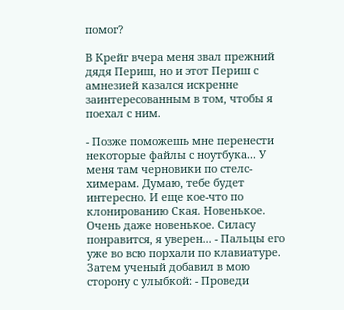помог?

В Крейг вчера меня звал прежний дядя Периш, но и этот Периш с амнезией казался искренне заинтересованным в том, чтобы я поехал с ним.

- Позже поможешь мне перенести некоторые файлы с ноутбука... У меня там черновики по стелс-химерам. Думаю, тебе будет интересно. И еще кое-что по клонированию Ская. Новенькое. Очень даже новенькое. Силасу понравится, я уверен... - Пальцы его уже во всю порхали по клавиатуре. Затем ученый добавил в мою сторону с улыбкой: - Проведи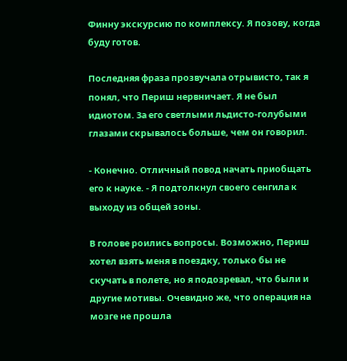Финну экскурсию по комплексу. Я позову, когда буду готов.

Последняя фраза прозвучала отрывисто, так я понял, что Периш нервничает. Я не был идиотом. За его светлыми льдисто-голубыми глазами скрывалось больше, чем он говорил.

- Конечно. Отличный повод начать приобщать его к науке. - Я подтолкнул своего сенгила к выходу из общей зоны.

В голове роились вопросы. Возможно, Периш хотел взять меня в поездку, только бы не скучать в полете, но я подозревал, что были и другие мотивы. Очевидно же, что операция на мозге не прошла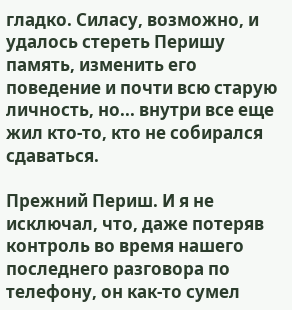гладко. Силасу, возможно, и удалось стереть Перишу память, изменить его поведение и почти всю старую личность, но... внутри все еще жил кто-то, кто не собирался сдаваться.

Прежний Периш. И я не исключал, что, даже потеряв контроль во время нашего последнего разговора по телефону, он как-то сумел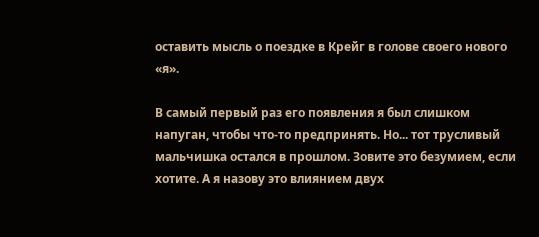оставить мысль о поездке в Крейг в голове своего нового «я».

В самый первый раз его появления я был слишком напуган, чтобы что-то предпринять. Но... тот трусливый мальчишка остался в прошлом. Зовите это безумием, если хотите. А я назову это влиянием двух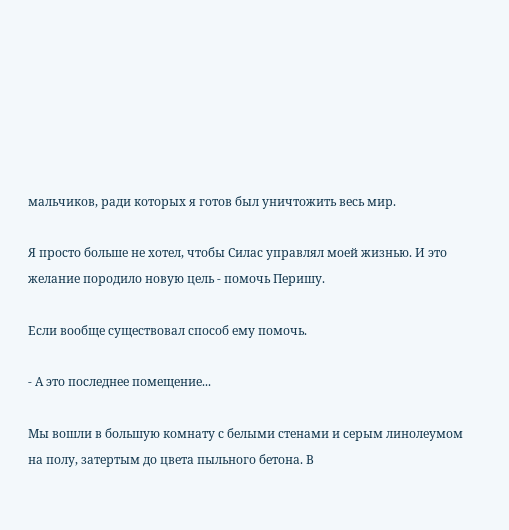мальчиков, ради которых я готов был уничтожить весь мир.

Я просто больше не хотел, чтобы Силас управлял моей жизнью. И это желание породило новую цель - помочь Перишу.

Если вообще существовал способ ему помочь.

- А это последнее помещение...

Мы вошли в большую комнату с белыми стенами и серым линолеумом на полу, затертым до цвета пыльного бетона. В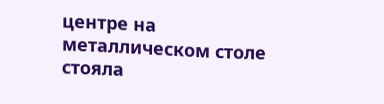центре на металлическом столе стояла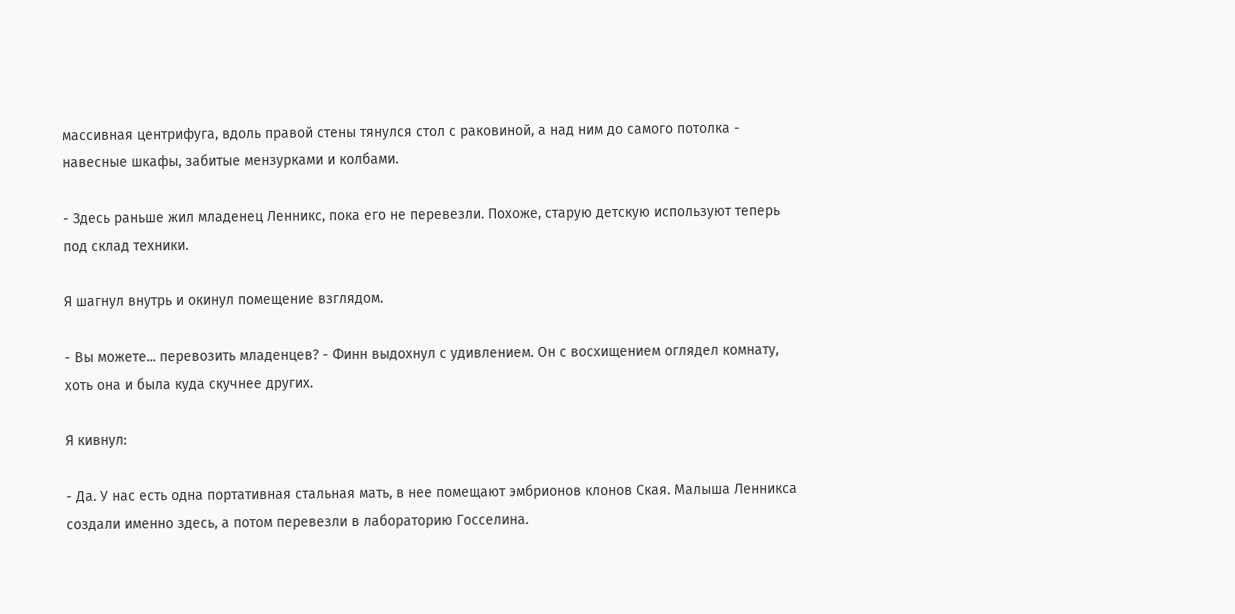массивная центрифуга, вдоль правой стены тянулся стол с раковиной, а над ним до самого потолка - навесные шкафы, забитые мензурками и колбами.

- Здесь раньше жил младенец Ленникс, пока его не перевезли. Похоже, старую детскую используют теперь под склад техники.

Я шагнул внутрь и окинул помещение взглядом.

- Вы можете... перевозить младенцев? - Финн выдохнул с удивлением. Он с восхищением оглядел комнату, хоть она и была куда скучнее других.

Я кивнул:

- Да. У нас есть одна портативная стальная мать, в нее помещают эмбрионов клонов Ская. Малыша Ленникса создали именно здесь, а потом перевезли в лабораторию Госселина.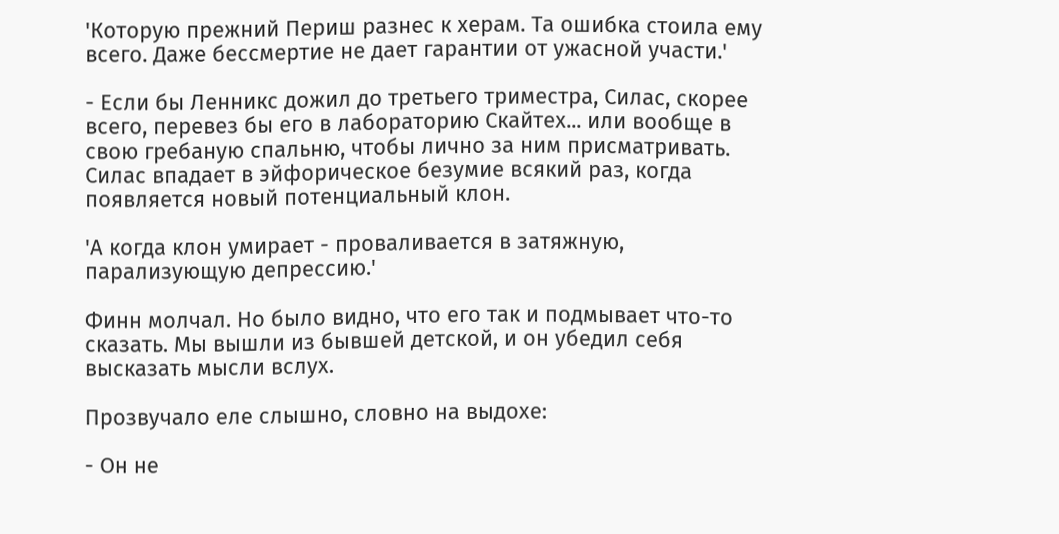'Которую прежний Периш разнес к херам. Та ошибка стоила ему всего. Даже бессмертие не дает гарантии от ужасной участи.'

- Если бы Ленникс дожил до третьего триместра, Силас, скорее всего, перевез бы его в лабораторию Скайтех... или вообще в свою гребаную спальню, чтобы лично за ним присматривать. Силас впадает в эйфорическое безумие всякий раз, когда появляется новый потенциальный клон.

'А когда клон умирает - проваливается в затяжную, парализующую депрессию.'

Финн молчал. Но было видно, что его так и подмывает что-то сказать. Мы вышли из бывшей детской, и он убедил себя высказать мысли вслух.

Прозвучало еле слышно, словно на выдохе:

- Он не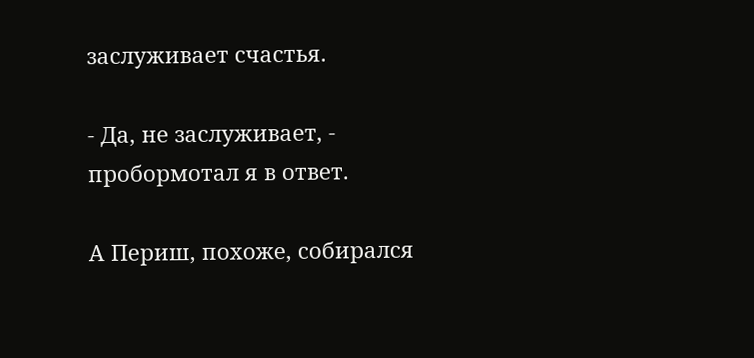заслуживает счастья.

- Да, не заслуживает, - пробормотал я в ответ.

А Периш, похоже, собирался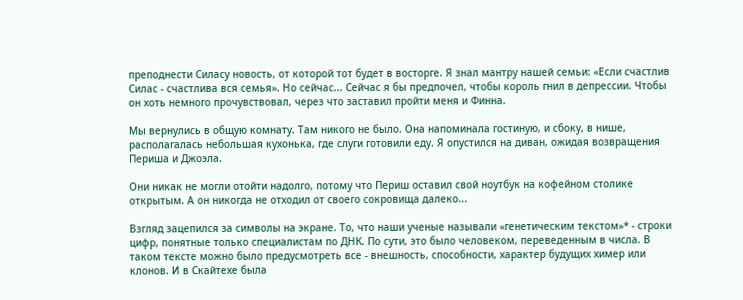преподнести Силасу новость, от которой тот будет в восторге. Я знал мантру нашей семьи: «Если счастлив Силас - счастлива вся семья». Но сейчас... Сейчас я бы предпочел, чтобы король гнил в депрессии. Чтобы он хоть немного прочувствовал, через что заставил пройти меня и Финна.

Мы вернулись в общую комнату. Там никого не было. Она напоминала гостиную, и сбоку, в нише, располагалась небольшая кухонька, где слуги готовили еду. Я опустился на диван, ожидая возвращения Периша и Джоэла.

Они никак не могли отойти надолго, потому что Периш оставил свой ноутбук на кофейном столике открытым. А он никогда не отходил от своего сокровища далеко...

Взгляд зацепился за символы на экране. То, что наши ученые называли «генетическим текстом»* - строки цифр, понятные только специалистам по ДНК. По сути, это было человеком, переведенным в числа. В таком тексте можно было предусмотреть все - внешность, способности, характер будущих химер или клонов. И в Скайтехе была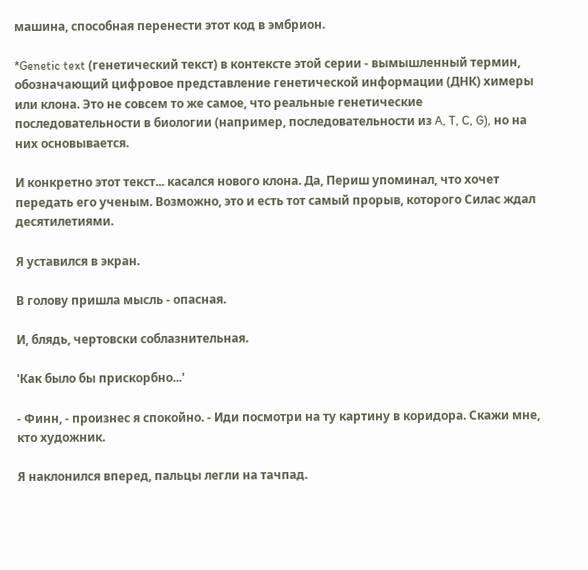машина, способная перенести этот код в эмбрион.

*Genetic text (генетический текст) в контексте этой серии - вымышленный термин, обозначающий цифровое представление генетической информации (ДНК) химеры или клона. Это не совсем то же самое, что реальные генетические последовательности в биологии (например, последовательности из A, T, C, G), но на них основывается.

И конкретно этот текст... касался нового клона. Да, Периш упоминал, что хочет передать его ученым. Возможно, это и есть тот самый прорыв, которого Силас ждал десятилетиями.

Я уставился в экран.

В голову пришла мысль - опасная.

И, блядь, чертовски соблазнительная.

'Как было бы прискорбно...'

- Финн, - произнес я спокойно. - Иди посмотри на ту картину в коридора. Скажи мне, кто художник.

Я наклонился вперед, пальцы легли на тачпад.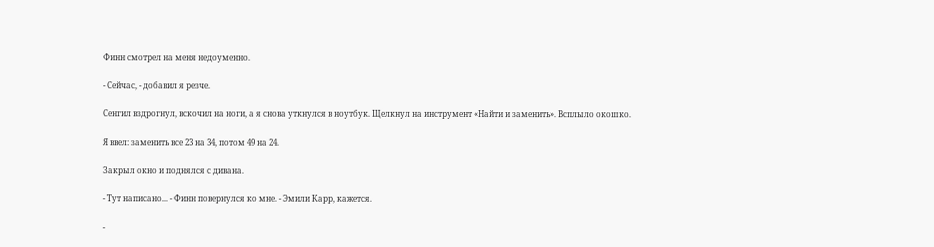Финн смотрел на меня недоуменно.

- Сейчас, - добавил я резче.

Сенгил вздрогнул, вскочил на ноги, а я снова уткнулся в ноутбук. Щелкнул на инструмент «Найти и заменить». Всплыло окошко.

Я ввел: заменить все 23 на 34, потом 49 на 24.

Закрыл окно и поднялся с дивана.

- Тут написано... - Финн повернулся ко мне. - Эмили Карр, кажется.

-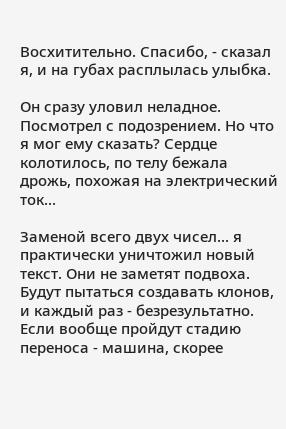Восхитительно. Спасибо, - сказал я, и на губах расплылась улыбка.

Он сразу уловил неладное. Посмотрел с подозрением. Но что я мог ему сказать? Сердце колотилось, по телу бежала дрожь, похожая на электрический ток...

Заменой всего двух чисел... я практически уничтожил новый текст. Они не заметят подвоха. Будут пытаться создавать клонов, и каждый раз - безрезультатно. Если вообще пройдут стадию переноса - машина, скорее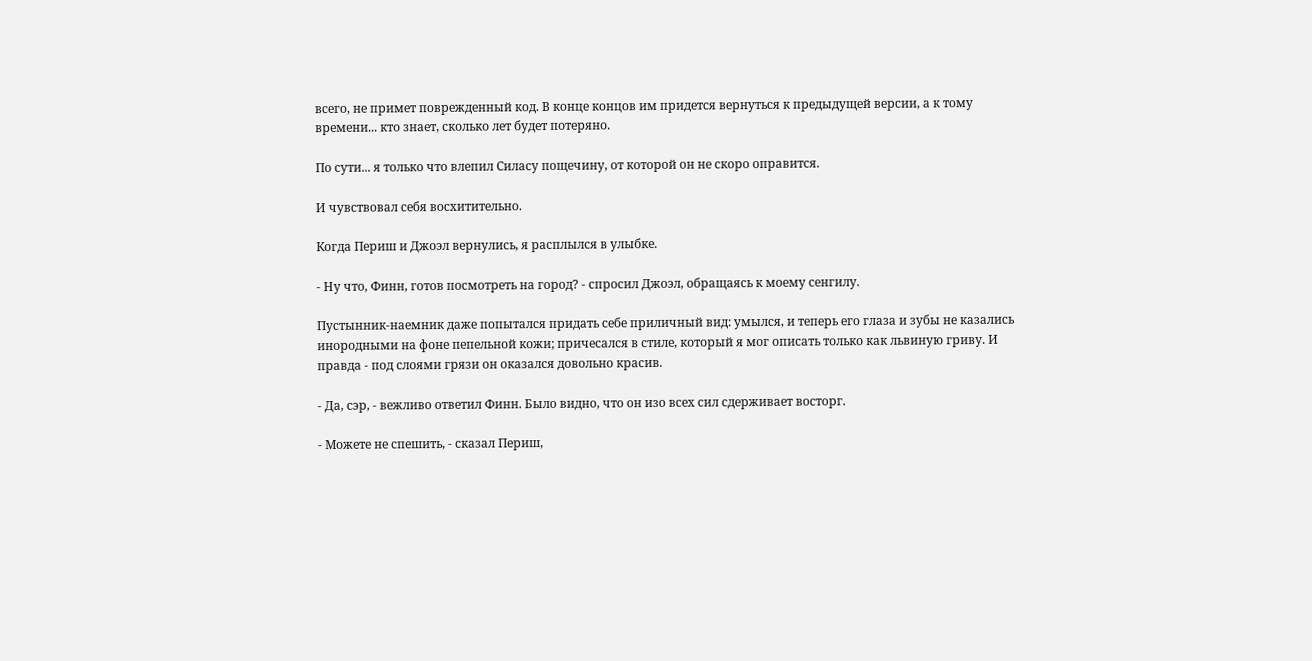всего, не примет поврежденный код. В конце концов им придется вернуться к предыдущей версии, а к тому времени... кто знает, сколько лет будет потеряно.

По сути... я только что влепил Силасу пощечину, от которой он не скоро оправится.

И чувствовал себя восхитительно.

Когда Периш и Джоэл вернулись, я расплылся в улыбке.

- Ну что, Финн, готов посмотреть на город? - спросил Джоэл, обращаясь к моему сенгилу.

Пустынник-наемник даже попытался придать себе приличный вид: умылся, и теперь его глаза и зубы не казались инородными на фоне пепельной кожи; причесался в стиле, который я мог описать только как львиную гриву. И правда - под слоями грязи он оказался довольно красив.

- Да, сэр, - вежливо ответил Финн. Было видно, что он изо всех сил сдерживает восторг.

- Можете не спешить, - сказал Периш,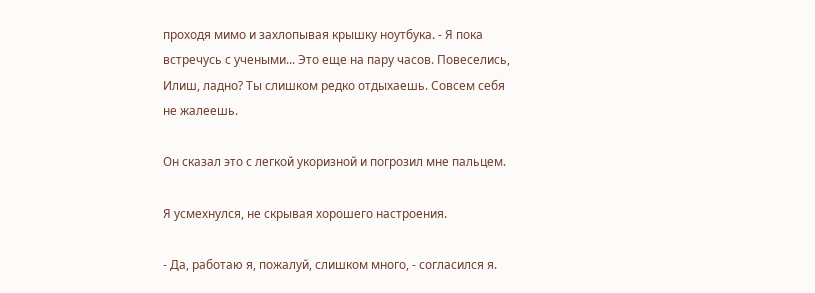проходя мимо и захлопывая крышку ноутбука. - Я пока встречусь с учеными... Это еще на пару часов. Повеселись, Илиш, ладно? Ты слишком редко отдыхаешь. Совсем себя не жалеешь.

Он сказал это с легкой укоризной и погрозил мне пальцем.

Я усмехнулся, не скрывая хорошего настроения.

- Да, работаю я, пожалуй, слишком много, - согласился я.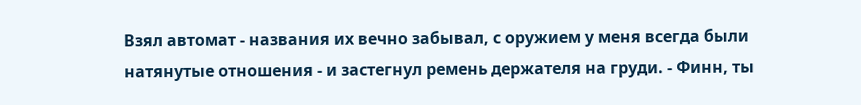Взял автомат - названия их вечно забывал, с оружием у меня всегда были натянутые отношения - и застегнул ремень держателя на груди. - Финн, ты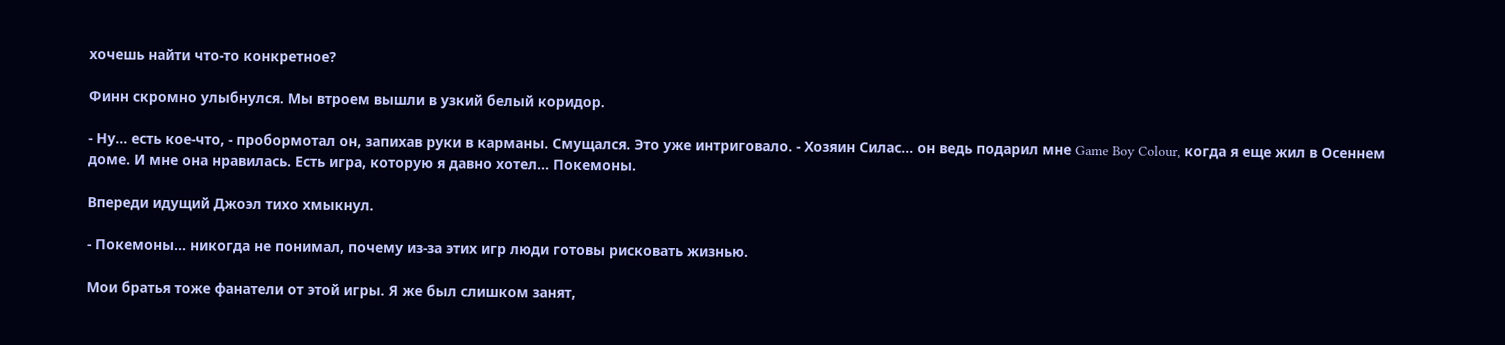хочешь найти что-то конкретное?

Финн скромно улыбнулся. Мы втроем вышли в узкий белый коридор.

- Ну... есть кое-что, - пробормотал он, запихав руки в карманы. Смущался. Это уже интриговало. - Хозяин Силас... он ведь подарил мне Game Boy Colour, когда я еще жил в Осеннем доме. И мне она нравилась. Есть игра, которую я давно хотел... Покемоны.

Впереди идущий Джоэл тихо хмыкнул.

- Покемоны... никогда не понимал, почему из-за этих игр люди готовы рисковать жизнью.

Мои братья тоже фанатели от этой игры. Я же был слишком занят,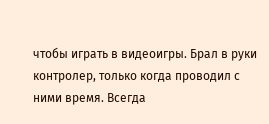чтобы играть в видеоигры. Брал в руки контролер, только когда проводил с ними время. Всегда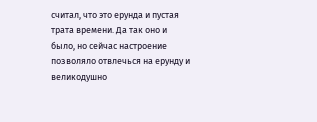считал, что это ерунда и пустая трата времени. Да так оно и было, но сейчас настроение позволяло отвлечься на ерунду и великодушно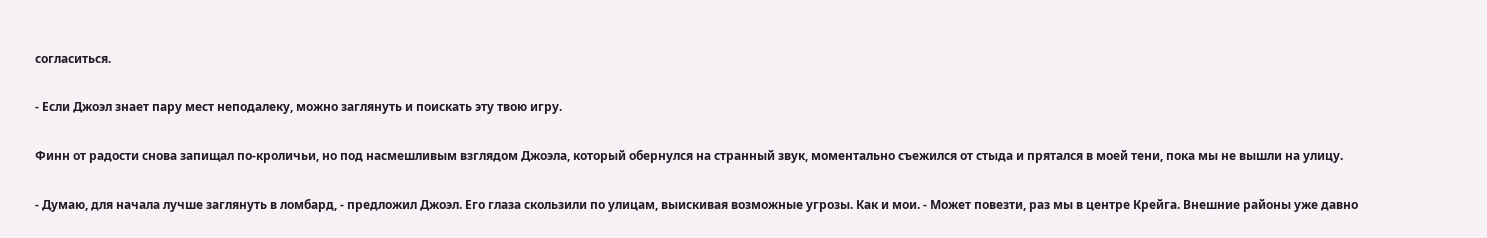согласиться.

- Если Джоэл знает пару мест неподалеку, можно заглянуть и поискать эту твою игру.

Финн от радости снова запищал по-кроличьи, но под насмешливым взглядом Джоэла, который обернулся на странный звук, моментально съежился от стыда и прятался в моей тени, пока мы не вышли на улицу.

- Думаю, для начала лучше заглянуть в ломбард, - предложил Джоэл. Его глаза скользили по улицам, выискивая возможные угрозы. Как и мои. - Может повезти, раз мы в центре Крейга. Внешние районы уже давно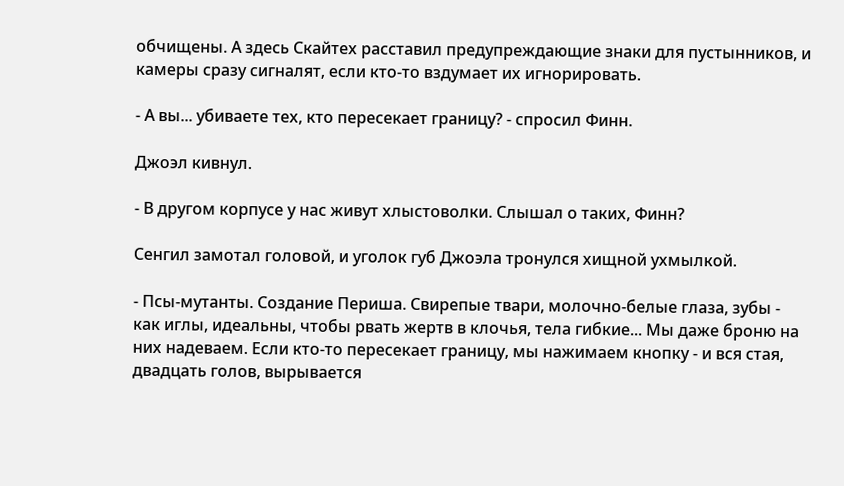обчищены. А здесь Скайтех расставил предупреждающие знаки для пустынников, и камеры сразу сигналят, если кто-то вздумает их игнорировать.

- А вы... убиваете тех, кто пересекает границу? - спросил Финн.

Джоэл кивнул.

- В другом корпусе у нас живут хлыстоволки. Слышал о таких, Финн?

Сенгил замотал головой, и уголок губ Джоэла тронулся хищной ухмылкой.

- Псы-мутанты. Создание Периша. Свирепые твари, молочно-белые глаза, зубы - как иглы, идеальны, чтобы рвать жертв в клочья, тела гибкие... Мы даже броню на них надеваем. Если кто-то пересекает границу, мы нажимаем кнопку - и вся стая, двадцать голов, вырывается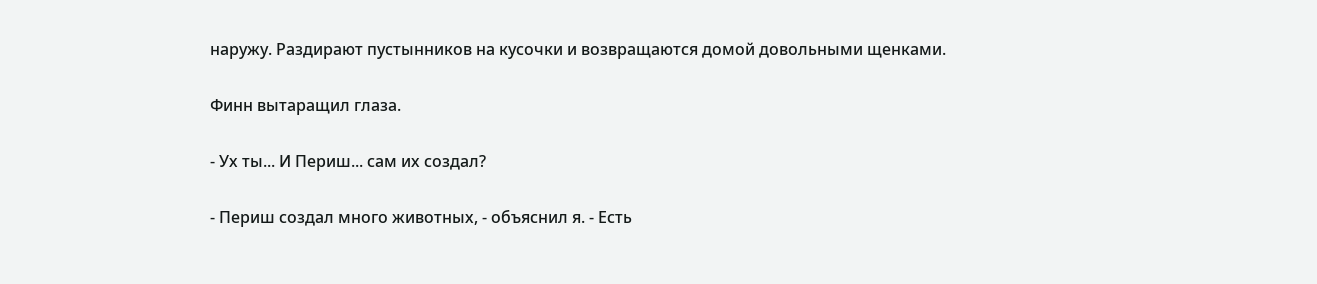наружу. Раздирают пустынников на кусочки и возвращаются домой довольными щенками.

Финн вытаращил глаза.

- Ух ты... И Периш... сам их создал?

- Периш создал много животных, - объяснил я. - Есть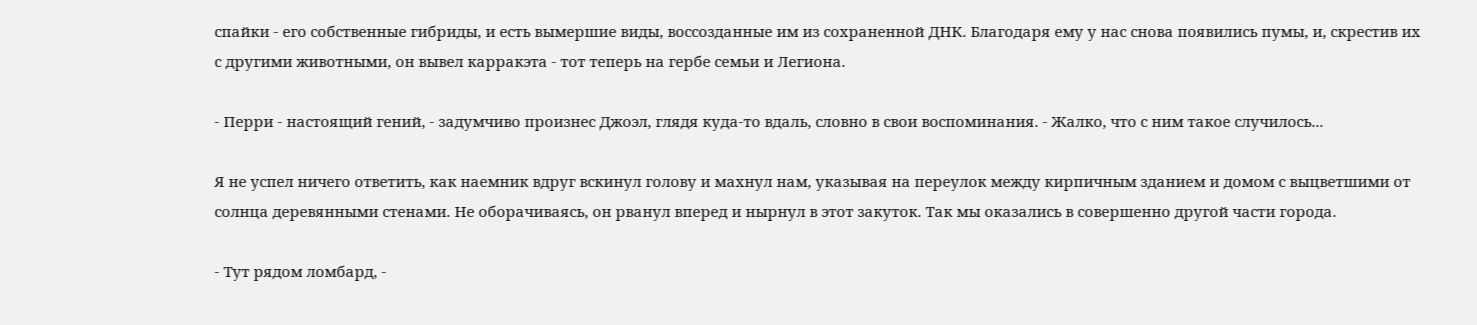спайки - его собственные гибриды, и есть вымершие виды, воссозданные им из сохраненной ДНК. Благодаря ему у нас снова появились пумы, и, скрестив их с другими животными, он вывел карракэта - тот теперь на гербе семьи и Легиона.

- Перри - настоящий гений, - задумчиво произнес Джоэл, глядя куда-то вдаль, словно в свои воспоминания. - Жалко, что с ним такое случилось...

Я не успел ничего ответить, как наемник вдруг вскинул голову и махнул нам, указывая на переулок между кирпичным зданием и домом с выцветшими от солнца деревянными стенами. Не оборачиваясь, он рванул вперед и нырнул в этот закуток. Так мы оказались в совершенно другой части города.

- Тут рядом ломбард, -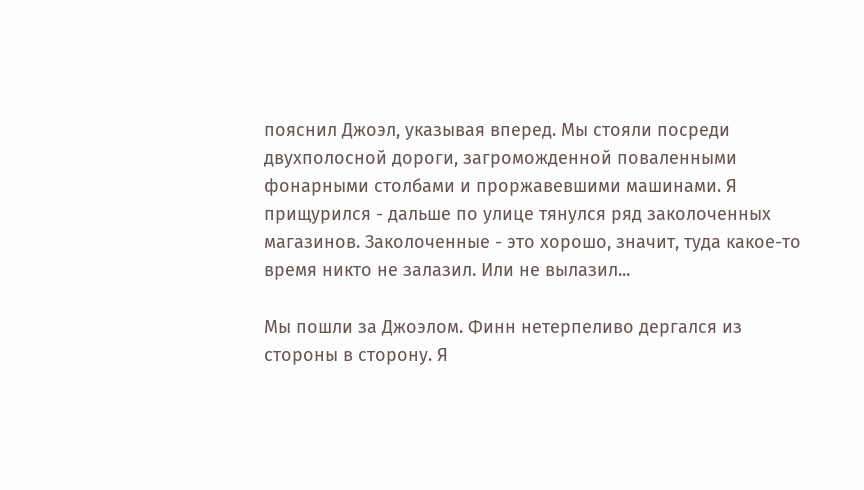пояснил Джоэл, указывая вперед. Мы стояли посреди двухполосной дороги, загроможденной поваленными фонарными столбами и проржавевшими машинами. Я прищурился - дальше по улице тянулся ряд заколоченных магазинов. Заколоченные - это хорошо, значит, туда какое-то время никто не залазил. Или не вылазил...

Мы пошли за Джоэлом. Финн нетерпеливо дергался из стороны в сторону. Я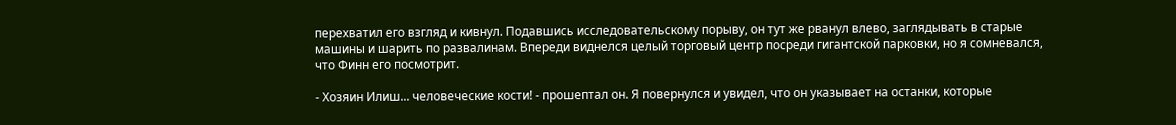перехватил его взгляд и кивнул. Подавшись исследовательскому порыву, он тут же рванул влево, заглядывать в старые машины и шарить по развалинам. Впереди виднелся целый торговый центр посреди гигантской парковки, но я сомневался, что Финн его посмотрит.

- Хозяин Илиш... человеческие кости! - прошептал он. Я повернулся и увидел, что он указывает на останки, которые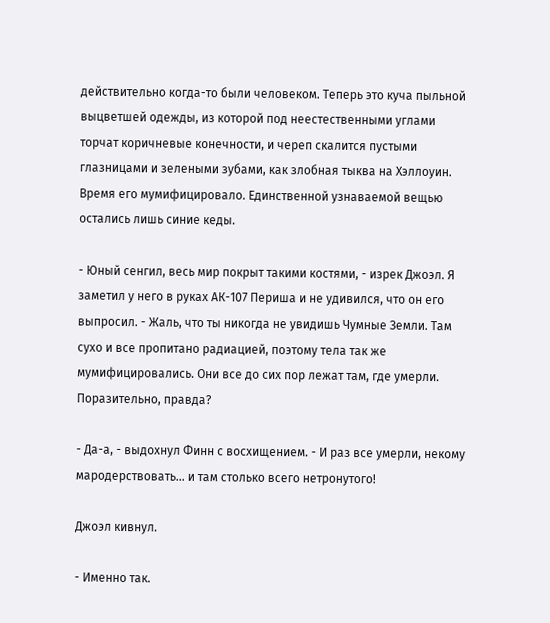действительно когда-то были человеком. Теперь это куча пыльной выцветшей одежды, из которой под неестественными углами торчат коричневые конечности, и череп скалится пустыми глазницами и зелеными зубами, как злобная тыква на Хэллоуин. Время его мумифицировало. Единственной узнаваемой вещью остались лишь синие кеды.

- Юный сенгил, весь мир покрыт такими костями, - изрек Джоэл. Я заметил у него в руках АК-107 Периша и не удивился, что он его выпросил. - Жаль, что ты никогда не увидишь Чумные Земли. Там сухо и все пропитано радиацией, поэтому тела так же мумифицировались. Они все до сих пор лежат там, где умерли. Поразительно, правда?

- Да-а, - выдохнул Финн с восхищением. - И раз все умерли, некому мародерствовать... и там столько всего нетронутого!

Джоэл кивнул.

- Именно так.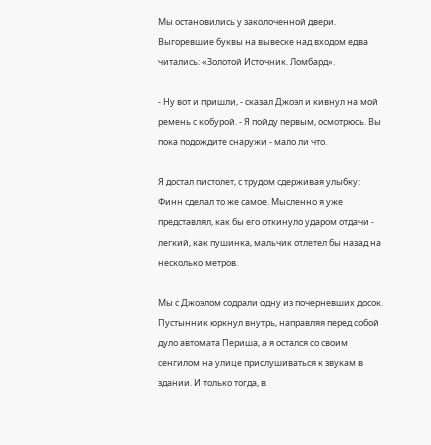Мы остановились у заколоченной двери. Выгоревшие буквы на вывеске над входом едва читались: «Золотой Источник. Ломбард».

- Ну вот и пришли, - сказал Джоэл и кивнул на мой ремень с кобурой. - Я пойду первым, осмотрюсь. Вы пока подождите снаружи - мало ли что.

Я достал пистолет, с трудом сдерживая улыбку: Финн сделал то же самое. Мысленно я уже представлял, как бы его откинуло ударом отдачи - легкий, как пушинка, мальчик отлетел бы назад на несколько метров.

Мы с Джоэлом содрали одну из почерневших досок. Пустынник юркнул внутрь, направляя перед собой дуло автомата Периша, а я остался со своим сенгилом на улице прислушиваться к звукам в здании. И только тогда, в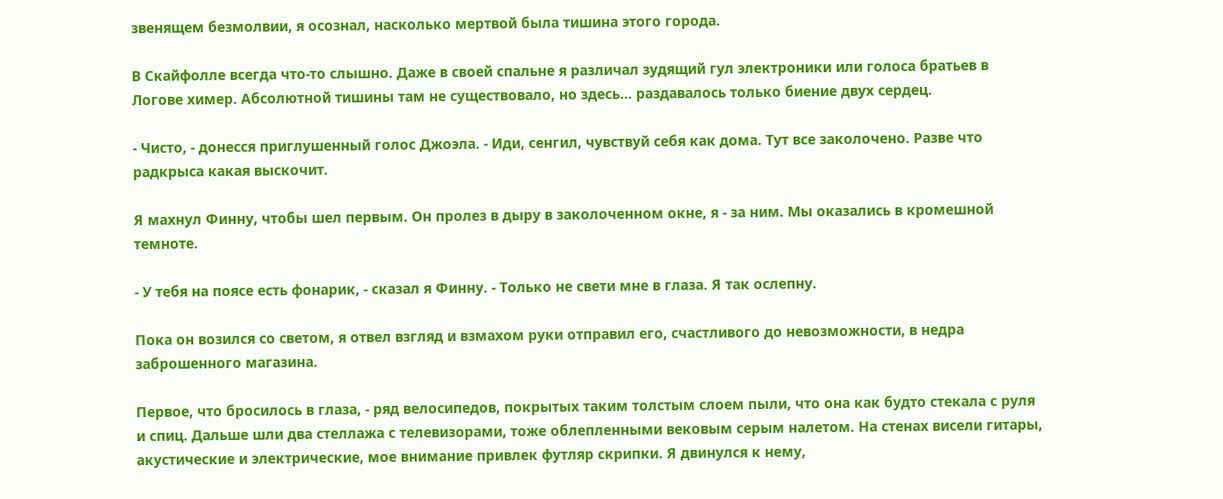звенящем безмолвии, я осознал, насколько мертвой была тишина этого города.

В Скайфолле всегда что-то слышно. Даже в своей спальне я различал зудящий гул электроники или голоса братьев в Логове химер. Абсолютной тишины там не существовало, но здесь... раздавалось только биение двух сердец.

- Чисто, - донесся приглушенный голос Джоэла. - Иди, сенгил, чувствуй себя как дома. Тут все заколочено. Разве что радкрыса какая выскочит.

Я махнул Финну, чтобы шел первым. Он пролез в дыру в заколоченном окне, я - за ним. Мы оказались в кромешной темноте.

- У тебя на поясе есть фонарик, - сказал я Финну. - Только не свети мне в глаза. Я так ослепну.

Пока он возился со светом, я отвел взгляд и взмахом руки отправил его, счастливого до невозможности, в недра заброшенного магазина.

Первое, что бросилось в глаза, - ряд велосипедов, покрытых таким толстым слоем пыли, что она как будто стекала с руля и спиц. Дальше шли два стеллажа с телевизорами, тоже облепленными вековым серым налетом. На стенах висели гитары, акустические и электрические, мое внимание привлек футляр скрипки. Я двинулся к нему,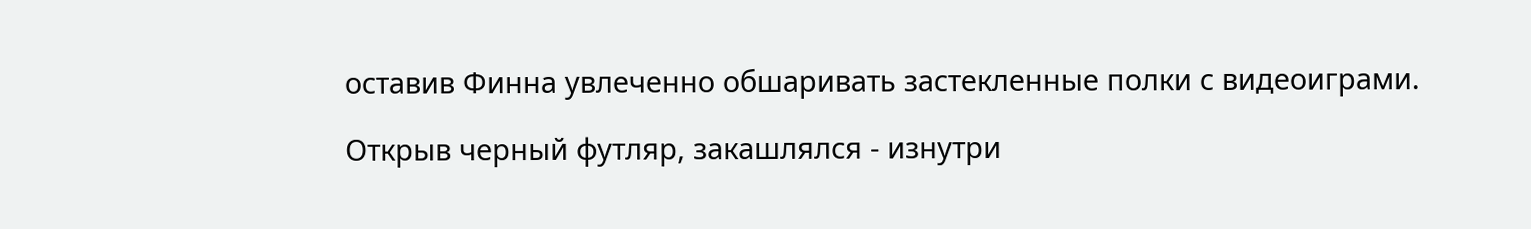оставив Финна увлеченно обшаривать застекленные полки с видеоиграми.

Открыв черный футляр, закашлялся - изнутри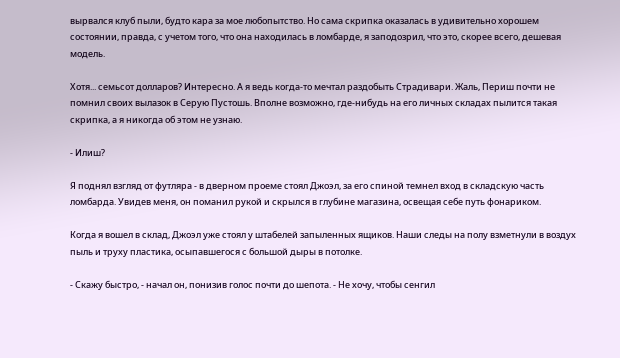вырвался клуб пыли, будто кара за мое любопытство. Но сама скрипка оказалась в удивительно хорошем состоянии, правда, с учетом того, что она находилась в ломбарде, я заподозрил, что это, скорее всего, дешевая модель.

Хотя... семьсот долларов? Интересно. А я ведь когда-то мечтал раздобыть Страдивари. Жаль, Периш почти не помнил своих вылазок в Серую Пустошь. Вполне возможно, где-нибудь на его личных складах пылится такая скрипка, а я никогда об этом не узнаю.

- Илиш?

Я поднял взгляд от футляра - в дверном проеме стоял Джоэл, за его спиной темнел вход в складскую часть ломбарда. Увидев меня, он поманил рукой и скрылся в глубине магазина, освещая себе путь фонариком.

Когда я вошел в склад, Джоэл уже стоял у штабелей запыленных ящиков. Наши следы на полу взметнули в воздух пыль и труху пластика, осыпавшегося с большой дыры в потолке.

- Скажу быстро, - начал он, понизив голос почти до шепота. - Не хочу, чтобы сенгил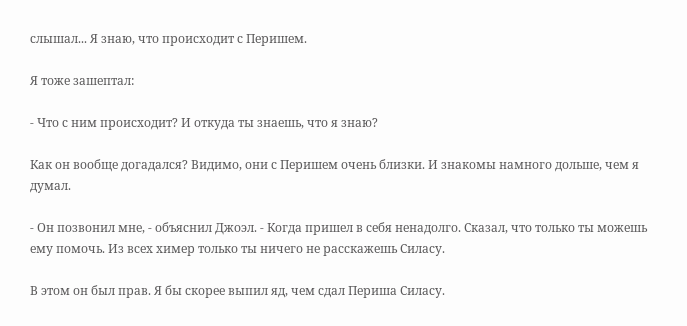слышал... Я знаю, что происходит с Перишем.

Я тоже зашептал:

- Что с ним происходит? И откуда ты знаешь, что я знаю?

Как он вообще догадался? Видимо, они с Перишем очень близки. И знакомы намного дольше, чем я думал.

- Он позвонил мне, - объяснил Джоэл. - Когда пришел в себя ненадолго. Сказал, что только ты можешь ему помочь. Из всех химер только ты ничего не расскажешь Силасу.

В этом он был прав. Я бы скорее выпил яд, чем сдал Периша Силасу.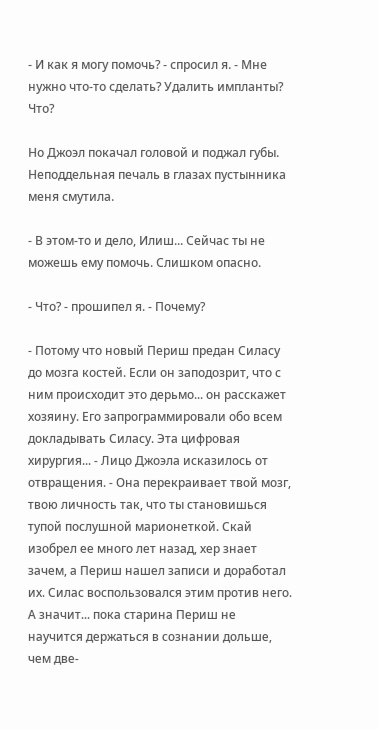- И как я могу помочь? - спросил я. - Мне нужно что-то сделать? Удалить импланты? Что?

Но Джоэл покачал головой и поджал губы. Неподдельная печаль в глазах пустынника меня смутила.

- В этом-то и дело, Илиш... Сейчас ты не можешь ему помочь. Слишком опасно.

- Что? - прошипел я. - Почему?

- Потому что новый Периш предан Силасу до мозга костей. Если он заподозрит, что с ним происходит это дерьмо... он расскажет хозяину. Его запрограммировали обо всем докладывать Силасу. Эта цифровая хирургия... - Лицо Джоэла исказилось от отвращения. - Она перекраивает твой мозг, твою личность так, что ты становишься тупой послушной марионеткой. Скай изобрел ее много лет назад, хер знает зачем, а Периш нашел записи и доработал их. Силас воспользовался этим против него. А значит... пока старина Периш не научится держаться в сознании дольше, чем две-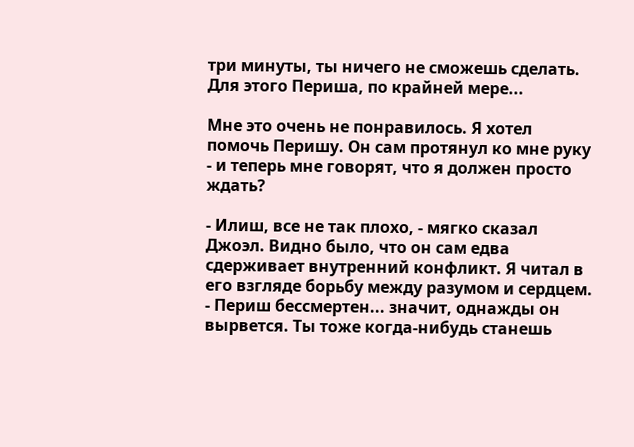три минуты, ты ничего не сможешь сделать. Для этого Периша, по крайней мере...

Мне это очень не понравилось. Я хотел помочь Перишу. Он сам протянул ко мне руку - и теперь мне говорят, что я должен просто ждать?

- Илиш, все не так плохо, - мягко сказал Джоэл. Видно было, что он сам едва сдерживает внутренний конфликт. Я читал в его взгляде борьбу между разумом и сердцем. - Периш бессмертен... значит, однажды он вырвется. Ты тоже когда-нибудь станешь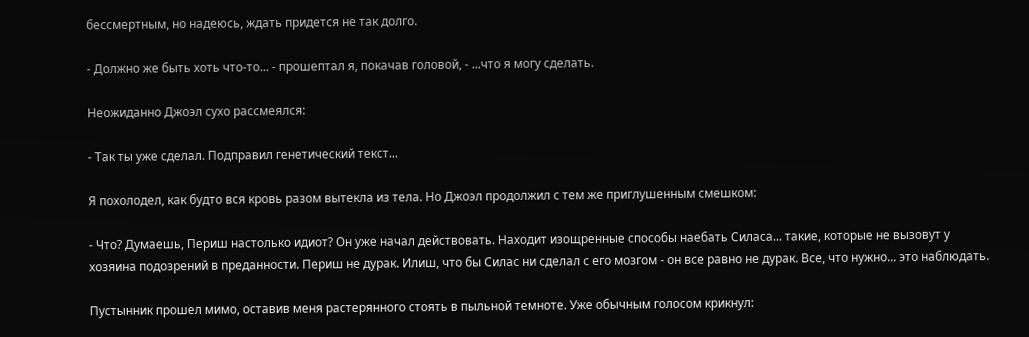бессмертным, но надеюсь, ждать придется не так долго.

- Должно же быть хоть что-то... - прошептал я, покачав головой, - ...что я могу сделать.

Неожиданно Джоэл сухо рассмеялся:

- Так ты уже сделал. Подправил генетический текст...

Я похолодел, как будто вся кровь разом вытекла из тела. Но Джоэл продолжил с тем же приглушенным смешком:

- Что? Думаешь, Периш настолько идиот? Он уже начал действовать. Находит изощренные способы наебать Силаса... такие, которые не вызовут у хозяина подозрений в преданности. Периш не дурак. Илиш, что бы Силас ни сделал с его мозгом - он все равно не дурак. Все, что нужно... это наблюдать.

Пустынник прошел мимо, оставив меня растерянного стоять в пыльной темноте. Уже обычным голосом крикнул: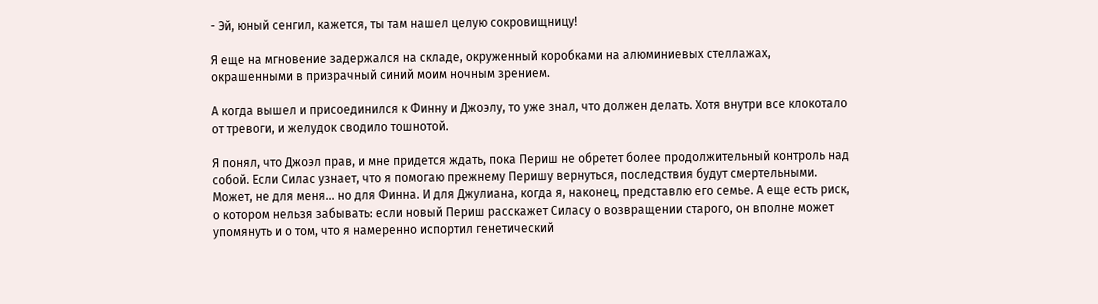- Эй, юный сенгил, кажется, ты там нашел целую сокровищницу!

Я еще на мгновение задержался на складе, окруженный коробками на алюминиевых стеллажах, окрашенными в призрачный синий моим ночным зрением.

А когда вышел и присоединился к Финну и Джоэлу, то уже знал, что должен делать. Хотя внутри все клокотало от тревоги, и желудок сводило тошнотой.

Я понял, что Джоэл прав, и мне придется ждать, пока Периш не обретет более продолжительный контроль над собой. Если Силас узнает, что я помогаю прежнему Перишу вернуться, последствия будут смертельными. Может, не для меня... но для Финна. И для Джулиана, когда я, наконец, представлю его семье. А еще есть риск, о котором нельзя забывать: если новый Периш расскажет Силасу о возвращении старого, он вполне может упомянуть и о том, что я намеренно испортил генетический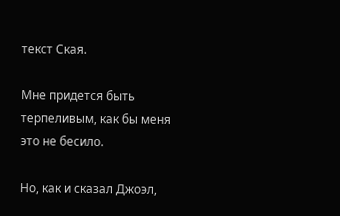текст Ская.

Мне придется быть терпеливым, как бы меня это не бесило.

Но, как и сказал Джоэл,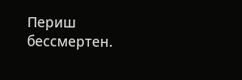Периш бессмертен.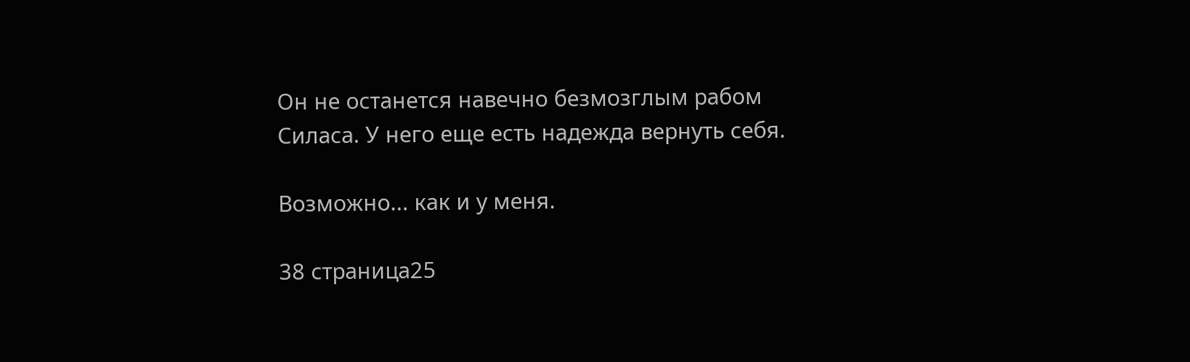Он не останется навечно безмозглым рабом Силаса. У него еще есть надежда вернуть себя.

Возможно... как и у меня.

38 страница25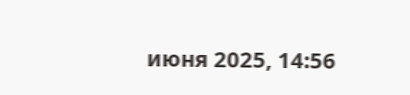июня 2025, 14:56